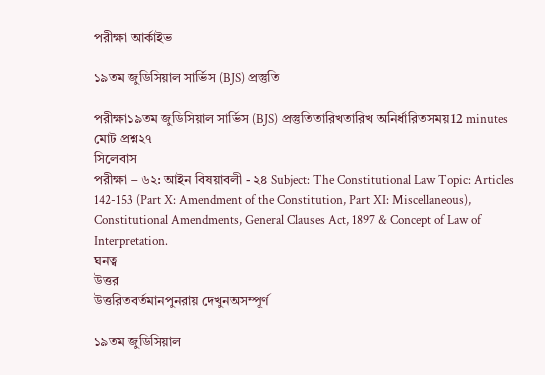পরীক্ষা আর্কাইভ

১৯তম জুডিসিয়াল সার্ভিস (BJS) প্রস্তুতি

পরীক্ষা১৯তম জুডিসিয়াল সার্ভিস (BJS) প্রস্তুতিতারিখতারিখ অনির্ধারিতসময়12 minutes
মোট প্রশ্ন২৭
সিলেবাস
পরীক্ষা – ৬২: আইন বিষয়াবলী - ২৪ Subject: The Constitutional Law Topic: Articles 142-153 (Part X: Amendment of the Constitution, Part XI: Miscellaneous), Constitutional Amendments, General Clauses Act, 1897 & Concept of Law of Interpretation.
ঘনত্ব
উত্তর
উত্তরিতবর্তমানপুনরায় দেখুনঅসম্পূর্ণ

১৯তম জুডিসিয়াল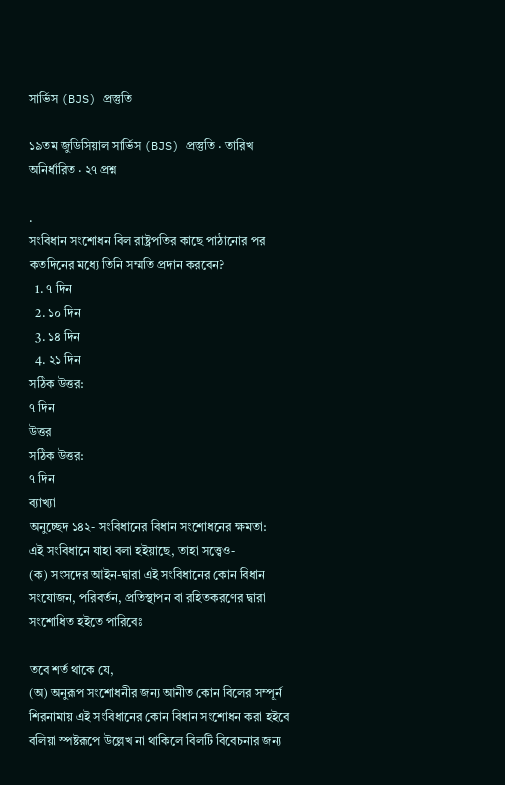সার্ভিস (BJS) প্রস্তুতি

১৯তম জুডিসিয়াল সার্ভিস (BJS) প্রস্তুতি · তারিখ অনির্ধারিত · ২৭ প্রশ্ন

.
সংবিধান সংশোধন বিল রাষ্ট্রপতির কাছে পাঠানোর পর কতদিনের মধ্যে তিনি সম্মতি প্রদান করবেন?
  1. ৭ দিন
  2. ১০ দিন
  3. ১৪ দিন
  4. ২১ দিন
সঠিক উত্তর:
৭ দিন
উত্তর
সঠিক উত্তর:
৭ দিন
ব্যাখ্যা
অনুচ্ছেদ ১৪২- সংবিধানের বিধান সংশোধনের ক্ষমতা:
এই সংবিধানে যাহা বলা হইয়াছে, তাহা সত্ত্বেও-
(ক) সংসদের আইন-দ্বারা এই সংবিধানের কোন বিধান সংযোজন, পরিবর্তন, প্রতিস্থাপন বা রহিতকরণের দ্বারা সংশোধিত হইতে পারিবেঃ

তবে শর্ত থাকে যে,
(অ) অনুরূপ সংশোধনীর জন্য আনীত কোন বিলের সম্পূর্ন শিরনামায় এই সংবিধানের কোন বিধান সংশোধন করা হইবে বলিয়া স্পষ্টরূপে উল্লেখ না থাকিলে বিলটি বিবেচনার জন্য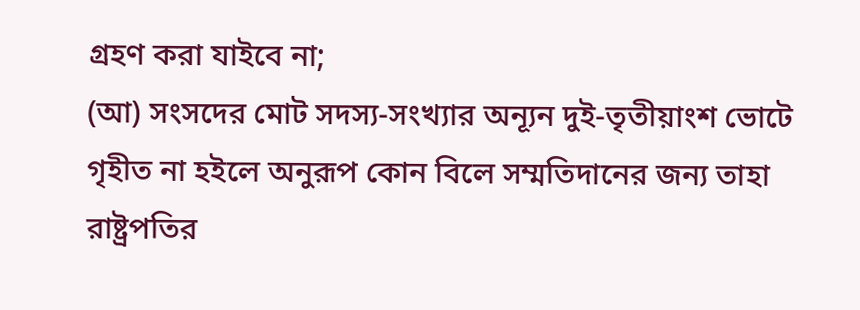গ্রহণ করা যাইবে না;
(আ) সংসদের মোট সদস্য-সংখ্যার অন্যূন দুই-তৃতীয়াংশ ভোটে গৃহীত না হইলে অনুরূপ কোন বিলে সম্মতিদানের জন্য তাহা রাষ্ট্রপতির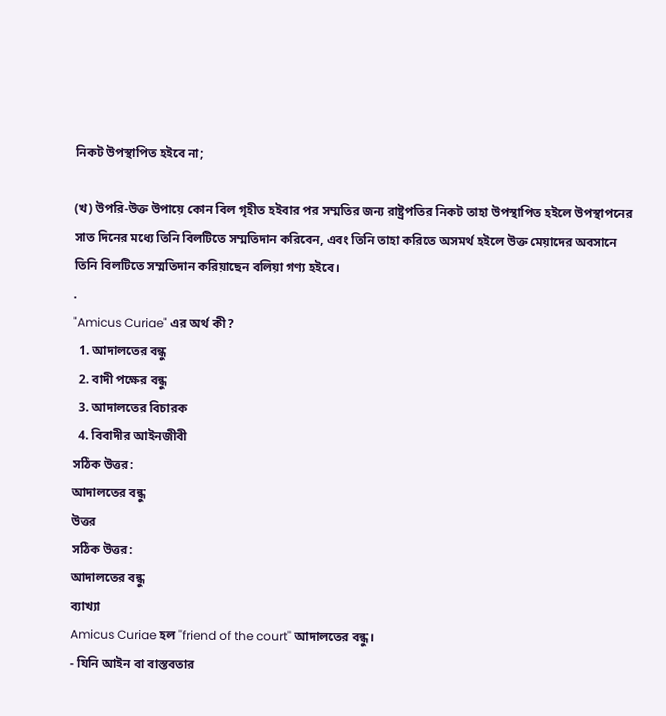নিকট উপস্থাপিত হইবে না;

(খ) উপরি-উক্ত উপায়ে কোন বিল গৃহীত হইবার পর সম্মতির জন্য রাষ্ট্রপতির নিকট তাহা উপস্থাপিত হইলে উপস্থাপনের সাত দিনের মধ্যে তিনি বিলটিতে সম্মতিদান করিবেন, এবং তিনি তাহা করিতে অসমর্থ হইলে উক্ত মেয়াদের অবসানে তিনি বিলটিতে সম্মতিদান করিয়াছেন বলিয়া গণ্য হইবে।
.
"Amicus Curiae" এর অর্থ কী?
  1. আদালতের বন্ধু
  2. বাদী পক্ষের বন্ধু
  3. আদালতের বিচারক
  4. বিবাদীর আইনজীবী
সঠিক উত্তর:
আদালতের বন্ধু
উত্তর
সঠিক উত্তর:
আদালতের বন্ধু
ব্যাখ্যা
Amicus Curiae হল ''friend of the court'' আদালতের বন্ধু।
- যিনি আইন বা বাস্তবতার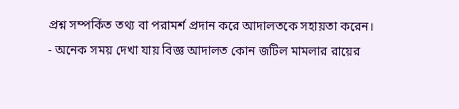প্রশ্ন সম্পর্কিত তথ্য বা পরামর্শ প্রদান করে আদালতকে সহায়তা করেন।
- অনেক সময় দেখা যায় বিজ্ঞ আদালত কোন জটিল মামলার রায়ের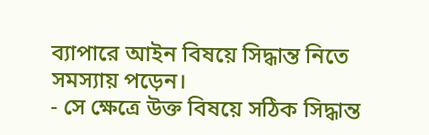ব্যাপারে আইন বিষয়ে সিদ্ধান্ত নিতে সমস্যায় পড়েন।
- সে ক্ষেত্রে উক্ত বিষয়ে সঠিক সিদ্ধান্ত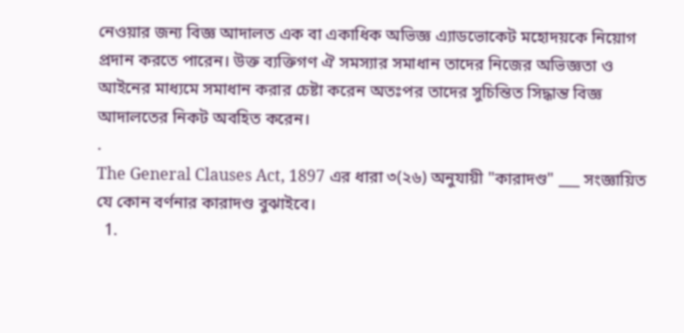নেওয়ার জন্য বিজ্ঞ আদালত এক বা একাধিক অভিজ্ঞ এ্যাডভোকেট মহোদয়কে নিয়োগ প্রদান করতে পারেন। উক্ত ব্যক্তিগণ ঐ সমস্যার সমাধান তাদের নিজের অভিজ্ঞতা ও আইনের মাধ্যমে সমাধান করার চেষ্টা করেন অতঃপর তাদের সুচিন্তিত সিদ্ধান্ত বিজ্ঞ আদালতের নিকট অবহিত করেন।
.
The General Clauses Act, 1897 এর ধারা ৩(২৬) অনুযায়ী "কারাদণ্ড" ___ সংজ্ঞায়িত যে কোন বর্ণনার কারাদণ্ড বুঝাইবে।
  1.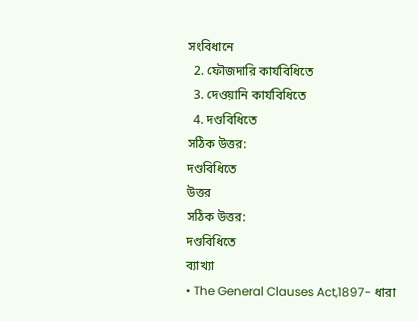সংবিধানে
  2. ফৌজদারি কার্যবিধিতে
  3. দেওয়ানি কার্যবিধিতে
  4. দণ্ডবিধিতে
সঠিক উত্তর:
দণ্ডবিধিতে
উত্তর
সঠিক উত্তর:
দণ্ডবিধিতে
ব্যাখ্যা
• The General Clauses Act,1897- ধারা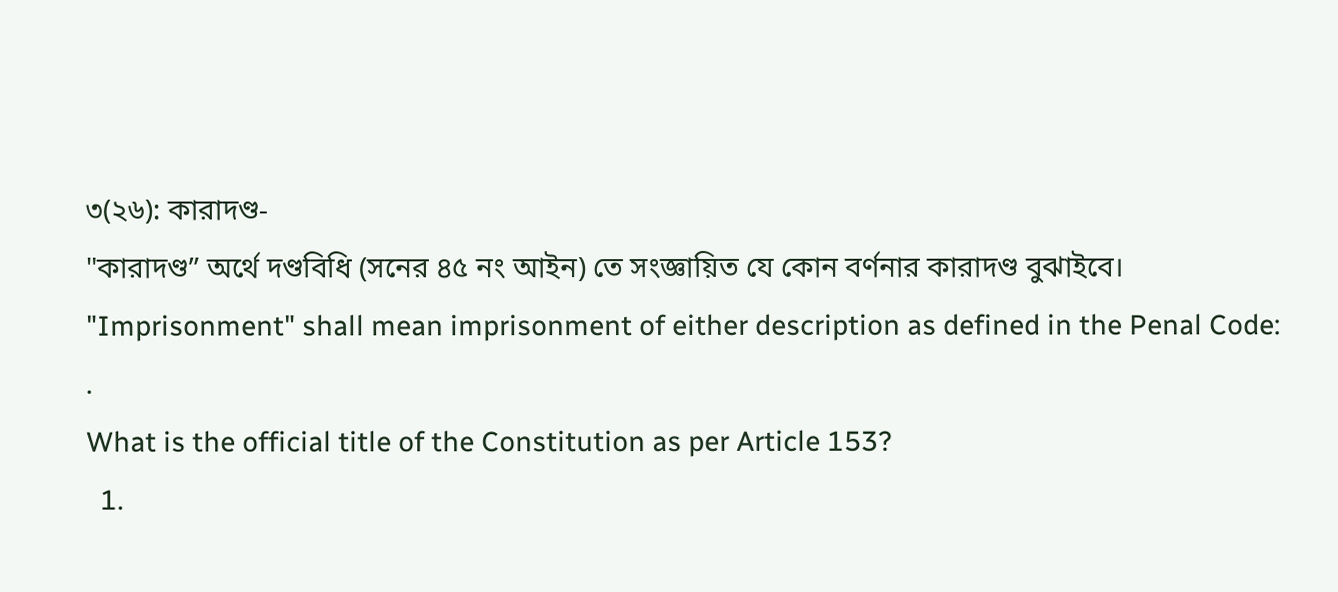৩(২৬): কারাদণ্ড-
"কারাদণ্ড” অর্থে দণ্ডবিধি (সনের ৪৫ নং আইন) তে সংজ্ঞায়িত যে কোন বর্ণনার কারাদণ্ড বুঝাইবে।
"Imprisonment" shall mean imprisonment of either description as defined in the Penal Code:
.
What is the official title of the Constitution as per Article 153?
  1.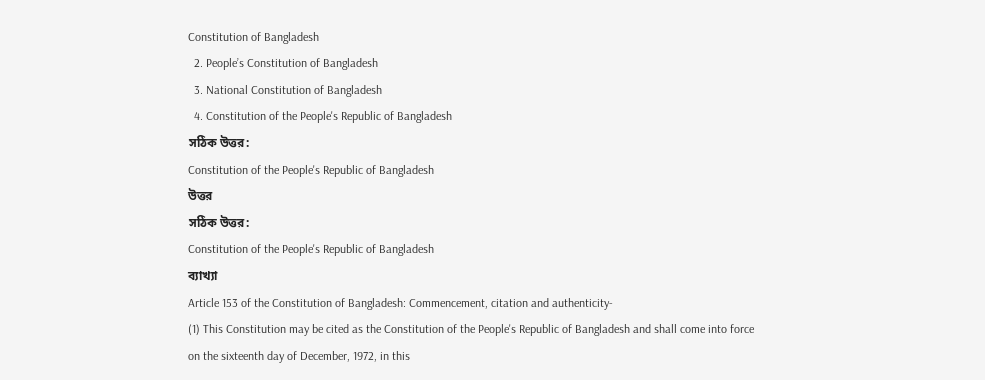Constitution of Bangladesh
  2. People’s Constitution of Bangladesh
  3. National Constitution of Bangladesh
  4. Constitution of the People's Republic of Bangladesh
সঠিক উত্তর:
Constitution of the People's Republic of Bangladesh
উত্তর
সঠিক উত্তর:
Constitution of the People's Republic of Bangladesh
ব্যাখ্যা
Article 153 of the Constitution of Bangladesh: Commencement, citation and authenticity-
(1) This Constitution may be cited as the Constitution of the People's Republic of Bangladesh and shall come into force on the sixteenth day of December, 1972, in this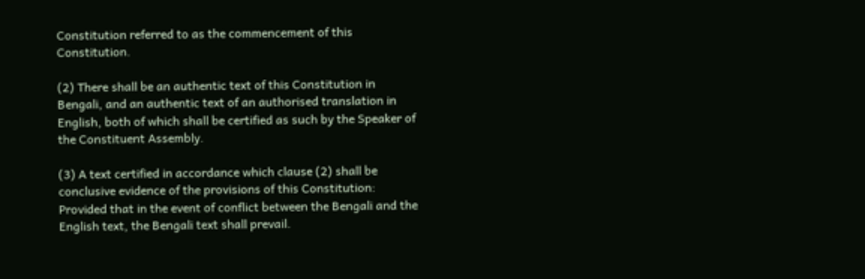Constitution referred to as the commencement of this Constitution.

(2) There shall be an authentic text of this Constitution in Bengali, and an authentic text of an authorised translation in English, both of which shall be certified as such by the Speaker of the Constituent Assembly.

(3) A text certified in accordance which clause (2) shall be conclusive evidence of the provisions of this Constitution:
Provided that in the event of conflict between the Bengali and the English text, the Bengali text shall prevail.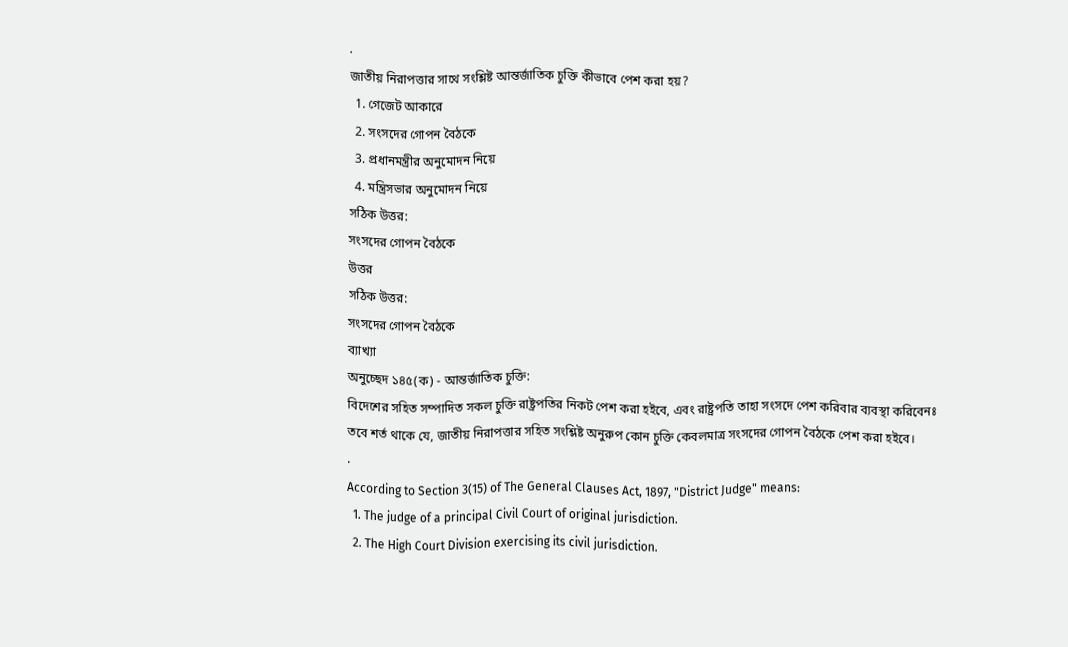.
জাতীয় নিরাপত্তার সাথে সংশ্লিষ্ট আন্তর্জাতিক চুক্তি কীভাবে পেশ করা হয়?
  1. গেজেট আকারে
  2. সংসদের গোপন বৈঠকে
  3. প্রধানমন্ত্রীর অনুমোদন নিয়ে
  4. মন্ত্রিসভার অনুমোদন নিয়ে
সঠিক উত্তর:
সংসদের গোপন বৈঠকে
উত্তর
সঠিক উত্তর:
সংসদের গোপন বৈঠকে
ব্যাখ্যা
অনুচ্ছেদ ১৪৫(ক) - আন্তর্জাতিক চুক্তি:
বিদেশের সহিত সম্পাদিত সকল চুক্তি রাষ্ট্রপতির নিকট পেশ করা হইবে, এবং রাষ্ট্রপতি তাহা সংসদে পেশ করিবার ব্যবস্থা করিবেনঃ
তবে শর্ত থাকে যে, জাতীয় নিরাপত্তার সহিত সংশ্লিষ্ট অনুরুপ কোন চুক্তি কেবলমাত্র সংসদের গোপন বৈঠকে পেশ করা হইবে।
.
According to Section 3(15) of The General Clauses Act, 1897, "District Judge" means:
  1. The judge of a principal Civil Court of original jurisdiction.
  2. The High Court Division exercising its civil jurisdiction.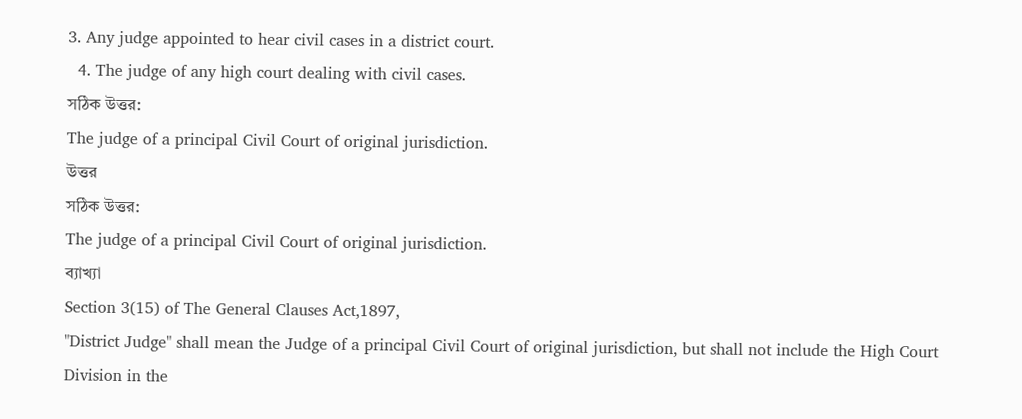3. Any judge appointed to hear civil cases in a district court.
  4. The judge of any high court dealing with civil cases.
সঠিক উত্তর:
The judge of a principal Civil Court of original jurisdiction.
উত্তর
সঠিক উত্তর:
The judge of a principal Civil Court of original jurisdiction.
ব্যাখ্যা
Section 3(15) of The General Clauses Act,1897,
"District Judge" shall mean the Judge of a principal Civil Court of original jurisdiction, but shall not include the High Court Division in the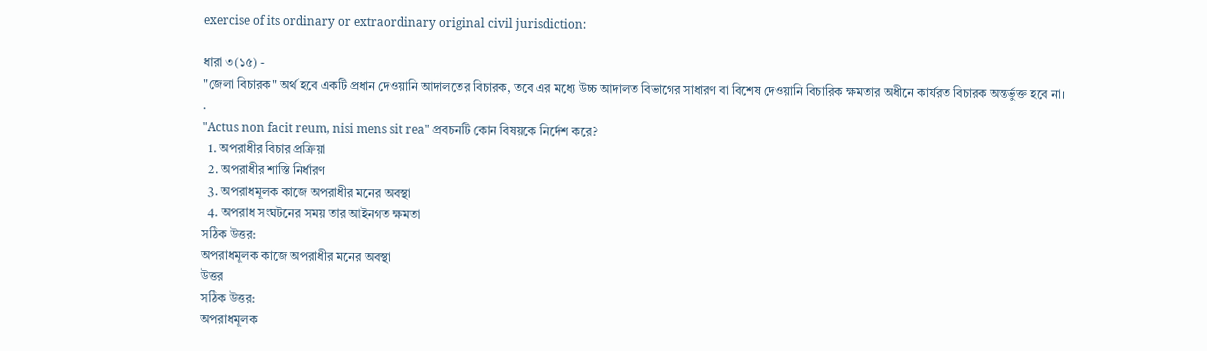exercise of its ordinary or extraordinary original civil jurisdiction:

ধারা ৩(১৫) -
"জেলা বিচারক" অর্থ হবে একটি প্রধান দেওয়ানি আদালতের বিচারক, তবে এর মধ্যে উচ্চ আদালত বিভাগের সাধারণ বা বিশেষ দেওয়ানি বিচারিক ক্ষমতার অধীনে কার্যরত বিচারক অন্তর্ভুক্ত হবে না।
.
"Actus non facit reum, nisi mens sit rea" প্রবচনটি কোন বিষয়কে নির্দেশ করে?
  1. অপরাধীর বিচার প্রক্রিয়া
  2. অপরাধীর শাস্তি নির্ধারণ
  3. অপরাধমূলক কাজে অপরাধীর মনের অবস্থা
  4. অপরাধ সংঘটনের সময় তার আইনগত ক্ষমতা
সঠিক উত্তর:
অপরাধমূলক কাজে অপরাধীর মনের অবস্থা
উত্তর
সঠিক উত্তর:
অপরাধমূলক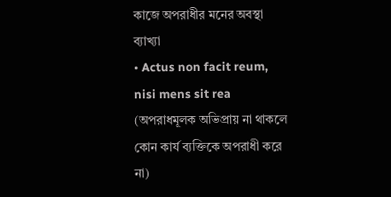কাজে অপরাধীর মনের অবস্থা
ব্যাখ্যা
• Actus non facit reum, nisi mens sit rea (অপরাধমূলক অভিপ্রায় না থাকলে কোন কার্য ব্যক্তিকে অপরাধী করে না)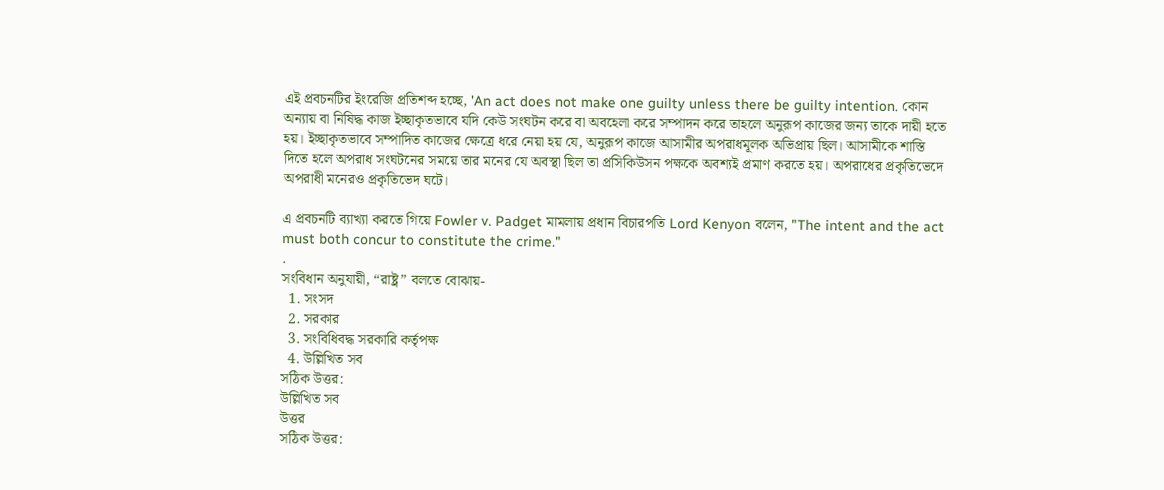এই প্রবচনটির ইংরেজি প্রতিশব্দ হচ্ছে, 'An act does not make one guilty unless there be guilty intention. কোন অন্যায় বা নিষিদ্ধ কাজ ইচ্ছাকৃতভাবে যদি কেউ সংঘটন করে বা অবহেলা করে সম্পাদন করে তাহলে অনুরূপ কাজের জন্য তাকে দায়ী হতে হয়। ইচ্ছাকৃতভাবে সম্পাদিত কাজের ক্ষেত্রে ধরে নেয়া হয় যে, অনুরূপ কাজে আসামীর অপরাধমূলক অভিপ্রায় ছিল। আসামীকে শাস্তি দিতে হলে অপরাধ সংঘটনের সময়ে তার মনের যে অবস্থা ছিল তা প্রসিকিউসন পক্ষকে অবশ্যই প্রমাণ করতে হয়। অপরাধের প্রকৃতিভেদে অপরাধী মনেরও প্রকৃতিভেদ ঘটে।

এ প্রবচনটি ব্যাখ্যা করতে গিয়ে Fowler v. Padget মামলায় প্রধান বিচারপতি Lord Kenyon বলেন, "The intent and the act must both concur to constitute the crime."
.
সংবিধান অনুযায়ী, “রাষ্ট্র” বলতে বোঝায়-
  1. সংসদ
  2. সরকার
  3. সংবিধিবদ্ধ সরকারি কর্তৃপক্ষ
  4. উল্লিখিত সব
সঠিক উত্তর:
উল্লিখিত সব
উত্তর
সঠিক উত্তর: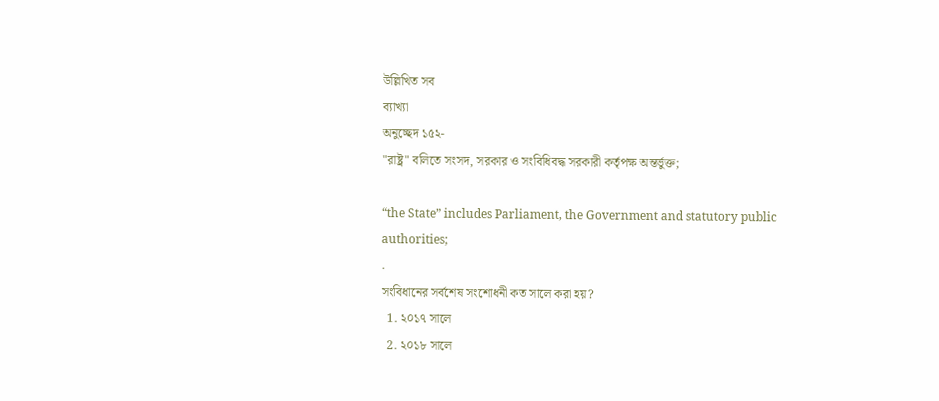উল্লিখিত সব
ব্যাখ্যা
অনুচ্ছেদ ১৫২-
"রাষ্ট্র" বলিতে সংসদ, সরকার ও সংবিধিবদ্ধ সরকারী কর্তৃপক্ষ অন্তর্ভুক্ত;

“the State” includes Parliament, the Government and statutory public authorities;
.
সংবিধানের সর্বশেষ সংশোধনী কত সালে করা হয়?
  1. ২০১৭ সালে
  2. ২০১৮ সালে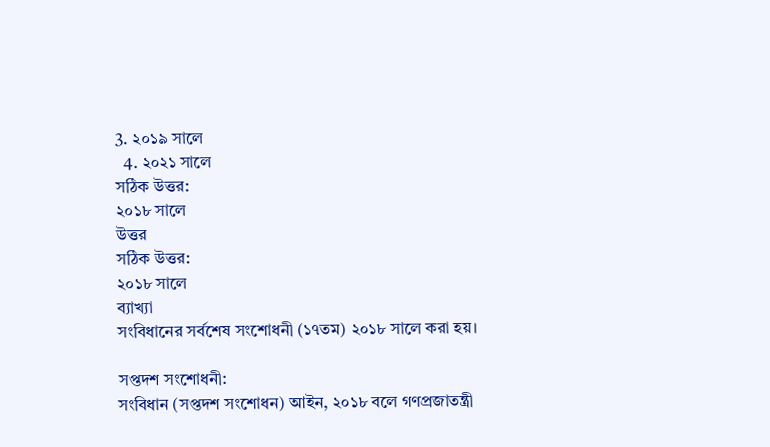3. ২০১৯ সালে
  4. ২০২১ সালে
সঠিক উত্তর:
২০১৮ সালে
উত্তর
সঠিক উত্তর:
২০১৮ সালে
ব্যাখ্যা
সংবিধানের সর্বশেষ সংশোধনী (১৭তম) ২০১৮ সালে করা হয়।

সপ্তদশ সংশোধনী:
সংবিধান (সপ্তদশ সংশোধন) আইন, ২০১৮ বলে গণপ্রজাতন্ত্রী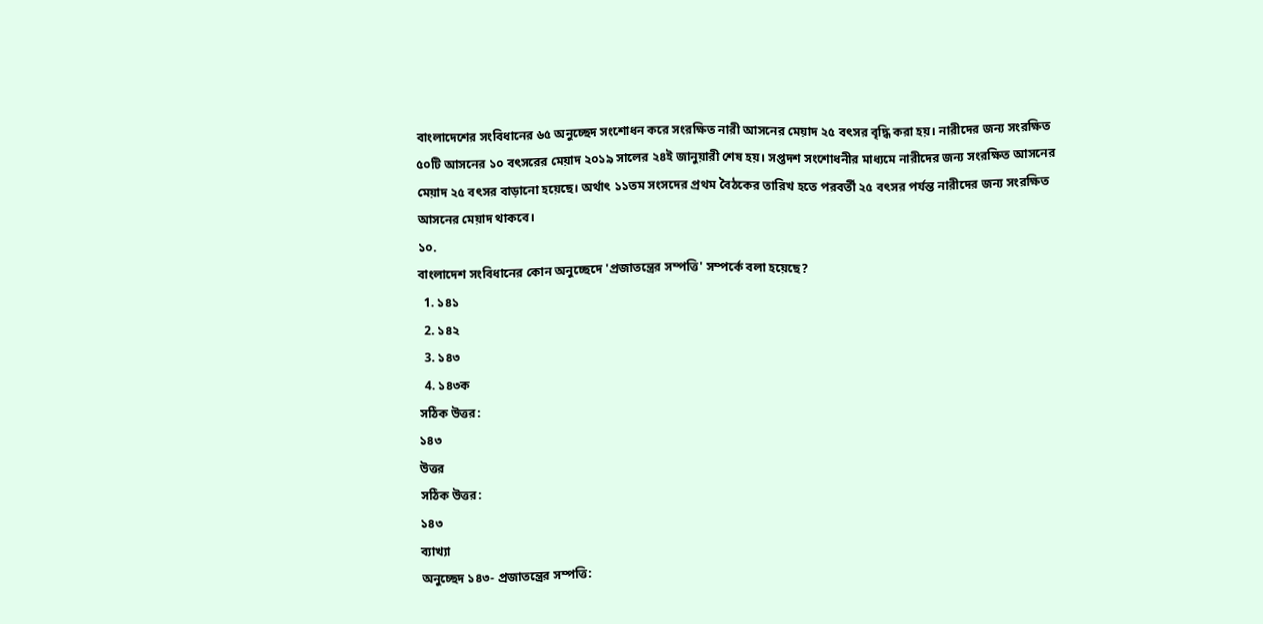বাংলাদেশের সংবিধানের ৬৫ অনুচ্ছেদ সংশোধন করে সংরক্ষিত নারী আসনের মেয়াদ ২৫ বৎসর বৃদ্ধি করা হয়। নারীদের জন্য সংরক্ষিত ৫০টি আসনের ১০ বৎসরের মেয়াদ ২০১৯ সালের ২৪ই জানুয়ারী শেষ হয়। সপ্তদশ সংশোধনীর মাধ্যমে নারীদের জন্য সংরক্ষিত আসনের মেয়াদ ২৫ বৎসর বাড়ানো হয়েছে। অর্থাৎ ১১তম সংসদের প্রথম বৈঠকের তারিখ হতে পরবর্তী ২৫ বৎসর পর্যন্ত নারীদের জন্য সংরক্ষিত আসনের মেয়াদ থাকবে।
১০.
বাংলাদেশ সংবিধানের কোন অনুচ্ছেদে 'প্রজাতন্ত্রের সম্পত্তি' সম্পর্কে বলা হয়েছে?
  1. ১৪১
  2. ১৪২
  3. ১৪৩
  4. ১৪৩ক
সঠিক উত্তর:
১৪৩
উত্তর
সঠিক উত্তর:
১৪৩
ব্যাখ্যা
অনুচ্ছেদ ১৪৩- প্রজাতন্ত্রের সম্পত্তি: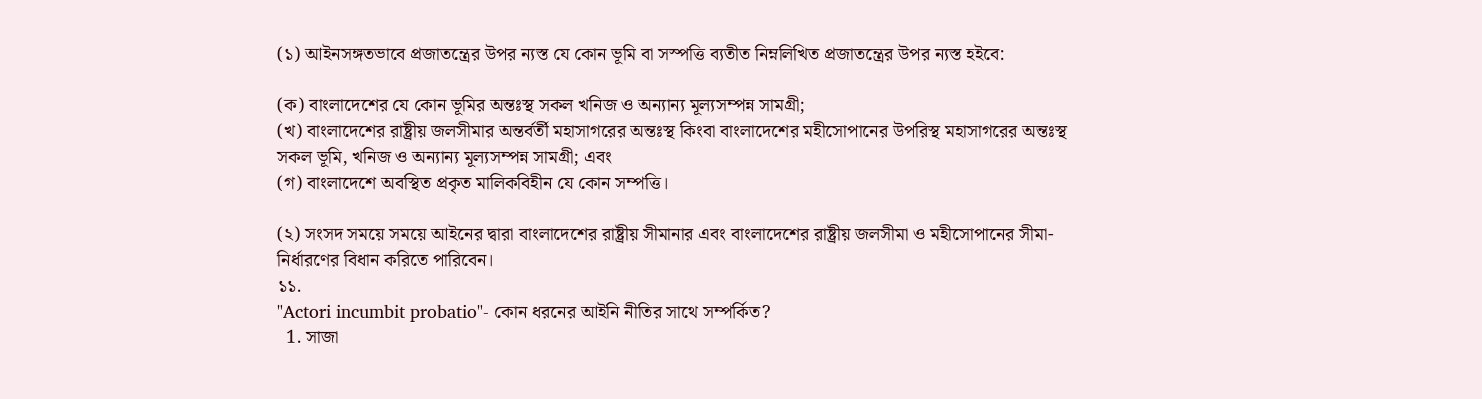(১) আইনসঙ্গতভাবে প্রজাতন্ত্রের উপর ন্যস্ত যে কোন ভূমি বা সস্পত্তি ব্যতীত নিম্নলিখিত প্রজাতন্ত্রের উপর ন্যস্ত হইবে:

(ক) বাংলাদেশের যে কোন ভূমির অন্তঃস্থ সকল খনিজ ও অন্যান্য মূল্যসম্পন্ন সামগ্রী;
(খ) বাংলাদেশের রাষ্ট্রীয় জলসীমার অন্তর্বর্তী মহাসাগরের অন্তঃস্থ কিংবা বাংলাদেশের মহীসোপানের উপরিস্থ মহাসাগরের অন্তঃস্থ সকল ভূমি, খনিজ ও অন্যান্য মূল্যসম্পন্ন সামগ্রী; এবং
(গ) বাংলাদেশে অবস্থিত প্রকৃত মালিকবিহীন যে কোন সম্পত্তি।

(২) সংসদ সময়ে সময়ে আইনের দ্বারা বাংলাদেশের রাষ্ট্রীয় সীমানার এবং বাংলাদেশের রাষ্ট্রীয় জলসীমা ও মহীসোপানের সীমা-নির্ধারণের বিধান করিতে পারিবেন।
১১.
"Actori incumbit probatio"- কোন ধরনের আইনি নীতির সাথে সম্পর্কিত?
  1. সাজা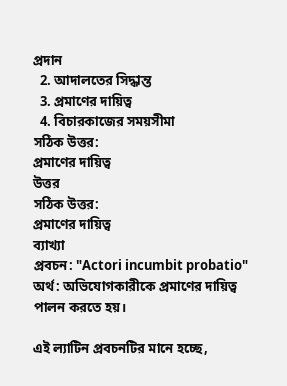প্রদান
  2. আদালতের সিদ্ধান্ত
  3. প্রমাণের দায়িত্ব
  4. বিচারকাজের সময়সীমা
সঠিক উত্তর:
প্রমাণের দায়িত্ব
উত্তর
সঠিক উত্তর:
প্রমাণের দায়িত্ব
ব্যাখ্যা
প্রবচন: "Actori incumbit probatio"
অর্থ: অভিযোগকারীকে প্রমাণের দায়িত্ব পালন করতে হয়।

এই ল্যাটিন প্রবচনটির মানে হচ্ছে,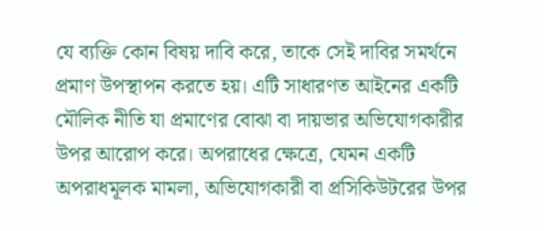যে ব্যক্তি কোন বিষয় দাবি করে, তাকে সেই দাবির সমর্থনে প্রমাণ উপস্থাপন করতে হয়। এটি সাধারণত আইনের একটি মৌলিক নীতি যা প্রমাণের বোঝা বা দায়ভার অভিযোগকারীর উপর আরোপ করে। অপরাধের ক্ষেত্রে, যেমন একটি অপরাধমূলক মামলা, অভিযোগকারী বা প্রসিকিউটরের উপর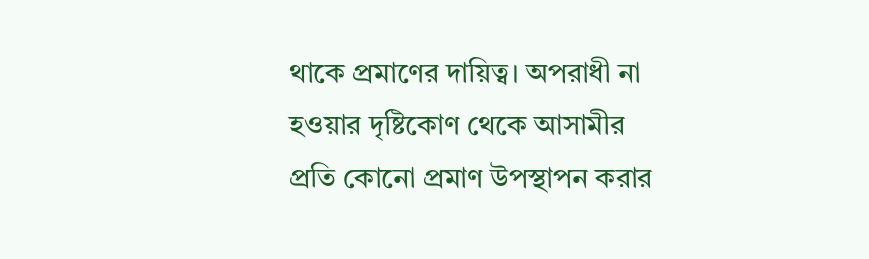থাকে প্রমাণের দায়িত্ব। অপরাধী না হওয়ার দৃষ্টিকোণ থেকে আসামীর প্রতি কোনো প্রমাণ উপস্থাপন করার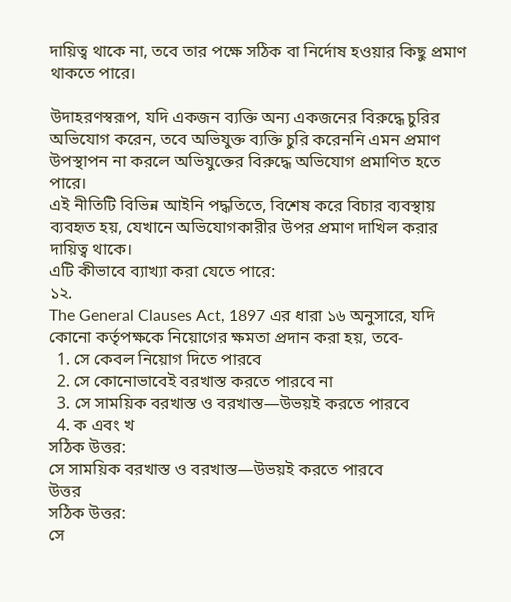দায়িত্ব থাকে না, তবে তার পক্ষে সঠিক বা নির্দোষ হওয়ার কিছু প্রমাণ থাকতে পারে।

উদাহরণস্বরূপ, যদি একজন ব্যক্তি অন্য একজনের বিরুদ্ধে চুরির অভিযোগ করেন, তবে অভিযুক্ত ব্যক্তি চুরি করেননি এমন প্রমাণ উপস্থাপন না করলে অভিযুক্তের বিরুদ্ধে অভিযোগ প্রমাণিত হতে পারে।
এই নীতিটি বিভিন্ন আইনি পদ্ধতিতে, বিশেষ করে বিচার ব্যবস্থায় ব্যবহৃত হয়, যেখানে অভিযোগকারীর উপর প্রমাণ দাখিল করার দায়িত্ব থাকে।
এটি কীভাবে ব্যাখ্যা করা যেতে পারে:
১২.
The General Clauses Act, 1897 এর ধারা ১৬ অনুসারে, যদি কোনো কর্তৃপক্ষকে নিয়োগের ক্ষমতা প্রদান করা হয়, তবে-
  1. সে কেবল নিয়োগ দিতে পারবে
  2. সে কোনোভাবেই বরখাস্ত করতে পারবে না
  3. সে সাময়িক বরখাস্ত ও বরখাস্ত—উভয়ই করতে পারবে
  4. ক এবং খ
সঠিক উত্তর:
সে সাময়িক বরখাস্ত ও বরখাস্ত—উভয়ই করতে পারবে
উত্তর
সঠিক উত্তর:
সে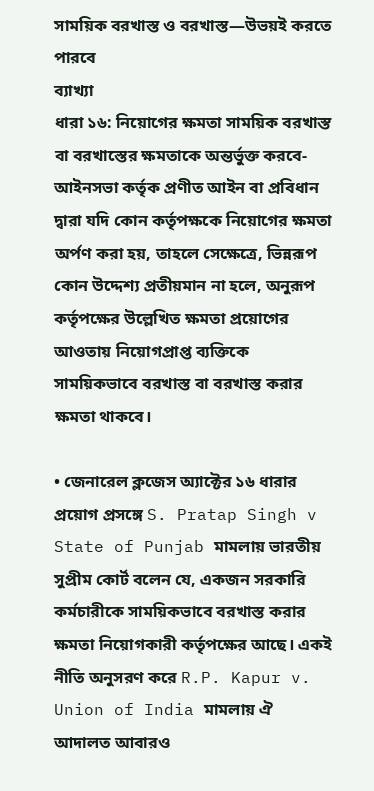সাময়িক বরখাস্ত ও বরখাস্ত—উভয়ই করতে পারবে
ব্যাখ্যা
ধারা ১৬: নিয়োগের ক্ষমতা সাময়িক বরখাস্ত বা বরখাস্তের ক্ষমতাকে অন্তর্ভুক্ত করবে-
আইনসভা কর্তৃক প্রণীত আইন বা প্রবিধান দ্বারা যদি কোন কর্তৃপক্ষকে নিয়োগের ক্ষমতা অর্পণ করা হয়, তাহলে সেক্ষেত্রে, ভিন্নরূপ কোন উদ্দেশ্য প্রতীয়মান না হলে, অনুরূপ কর্তৃপক্ষের উল্লেখিত ক্ষমতা প্রয়োগের আওতায় নিয়োগপ্রাপ্ত ব্যক্তিকে সাময়িকভাবে বরখাস্ত বা বরখাস্ত করার ক্ষমতা থাকবে।

• জেনারেল ক্লজেস অ্যাক্টের ১৬ ধারার প্রয়োগ প্রসঙ্গে S. Pratap Singh v State of Punjab মামলায় ভারতীয় সুপ্রীম কোর্ট বলেন যে, একজন সরকারি কর্মচারীকে সাময়িকভাবে বরখাস্ত করার ক্ষমতা নিয়োগকারী কর্তৃপক্ষের আছে। একই নীতি অনুসরণ করে R.P. Kapur v. Union of India মামলায় ঐ আদালত আবারও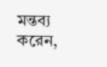মন্তব্য করেন,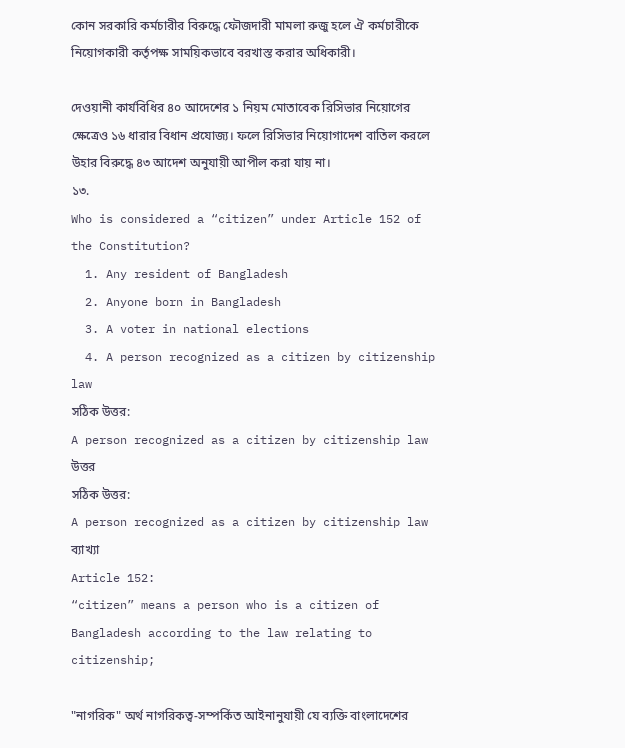কোন সরকারি কর্মচারীর বিরুদ্ধে ফৌজদারী মামলা রুজু হলে ঐ কর্মচারীকে নিয়োগকারী কর্তৃপক্ষ সাময়িকভাবে বরখাস্ত করার অধিকারী।

দেওয়ানী কার্যবিধির ৪০ আদেশের ১ নিয়ম মোতাবেক রিসিভার নিয়োগের ক্ষেত্রেও ১৬ ধারার বিধান প্রযোজ্য। ফলে রিসিভার নিয়োগাদেশ বাতিল করলে উহার বিরুদ্ধে ৪৩ আদেশ অনুযায়ী আপীল করা যায় না।
১৩.
Who is considered a “citizen” under Article 152 of the Constitution?
  1. Any resident of Bangladesh
  2. Anyone born in Bangladesh
  3. A voter in national elections
  4. A person recognized as a citizen by citizenship law
সঠিক উত্তর:
A person recognized as a citizen by citizenship law
উত্তর
সঠিক উত্তর:
A person recognized as a citizen by citizenship law
ব্যাখ্যা
Article 152:
“citizen” means a person who is a citizen of Bangladesh according to the law relating to citizenship;

"নাগরিক" অর্থ নাগরিকত্ব-সম্পর্কিত আইনানুযায়ী যে ব্যক্তি বাংলাদেশের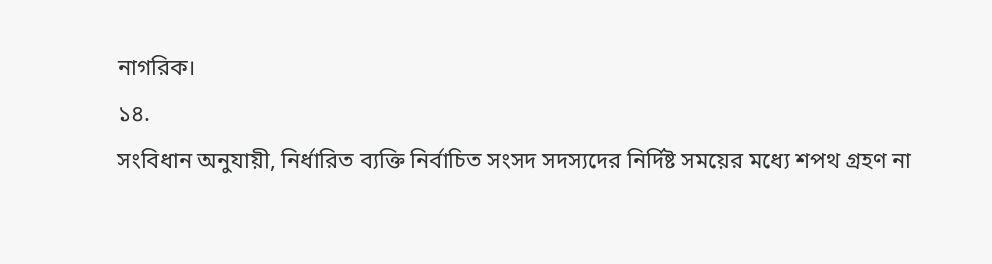নাগরিক।
১৪.
সংবিধান অনুযায়ী, নির্ধারিত ব্যক্তি নির্বাচিত সংসদ সদস্যদের নির্দিষ্ট সময়ের মধ্যে শপথ গ্রহণ না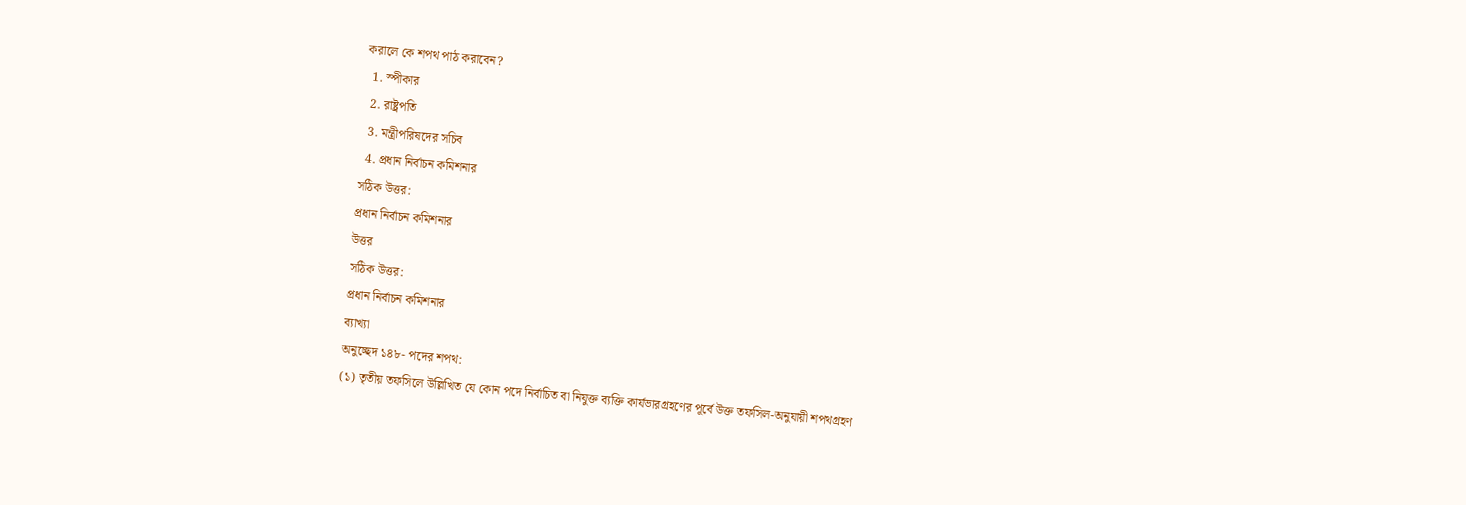করালে কে শপথ পাঠ করাবেন?
  1. স্পীকার
  2. রাষ্ট্রপতি
  3. মন্ত্রীপরিষদের সচিব
  4. প্রধান নির্বাচন কমিশনার
সঠিক উত্তর:
প্রধান নির্বাচন কমিশনার
উত্তর
সঠিক উত্তর:
প্রধান নির্বাচন কমিশনার
ব্যাখ্যা
অনুচ্ছেদ ১৪৮- পদের শপথ:
(১) তৃতীয় তফসিলে উল্লিখিত যে কোন পদে নির্বাচিত বা নিযুক্ত ব্যক্তি কার্যভারগ্রহণের পূর্বে উক্ত তফসিল-অনুযায়ী শপথগ্রহণ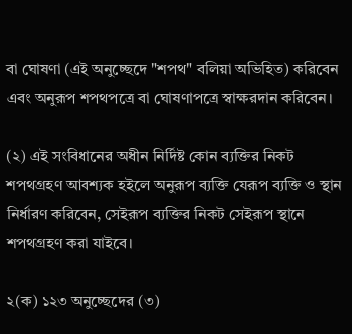বা ঘোষণা (এই অনুচ্ছেদে "শপথ" বলিয়া অভিহিত) করিবেন এবং অনুরূপ শপথপত্রে বা ঘোষণাপত্রে স্বাক্ষরদান করিবেন।

(২) এই সংবিধানের অধীন নির্দিষ্ট কোন ব্যক্তির নিকট শপথগ্রহণ আবশ্যক হইলে অনুরূপ ব্যক্তি যেরূপ ব্যক্তি ও স্থান নির্ধারণ করিবেন, সেইরূপ ব্যক্তির নিকট সেইরূপ স্থানে শপথগ্রহণ করা যাইবে।

২(ক) ১২৩ অনুচ্ছেদের (৩)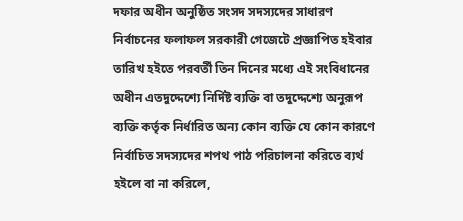দফার অধীন অনুষ্ঠিত সংসদ সদস্যদের সাধারণ নির্বাচনের ফলাফল সরকারী গেজেটে প্রজ্ঞাপিত হইবার তারিখ হইতে পরবর্তী তিন দিনের মধ্যে এই সংবিধানের অধীন এতদুদ্দেশ্যে নির্দিষ্ট ব্যক্তি বা তদুদ্দেশ্যে অনুরূপ ব্যক্তি কর্তৃক নির্ধারিত অন্য কোন ব্যক্তি যে কোন কারণে নির্বাচিত সদস্যদের শপথ পাঠ পরিচালনা করিতে ব্যর্থ হইলে বা না করিলে,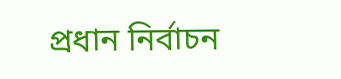প্রধান নির্বাচন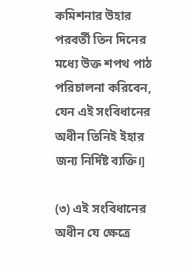কমিশনার উহার পরবর্তী তিন দিনের মধ্যে উক্ত শপথ পাঠ পরিচালনা করিবেন, যেন এই সংবিধানের অধীন তিনিই ইহার জন্য নির্দিষ্ট ব্যক্তি।]

(৩) এই সংবিধানের অধীন যে ক্ষেত্রে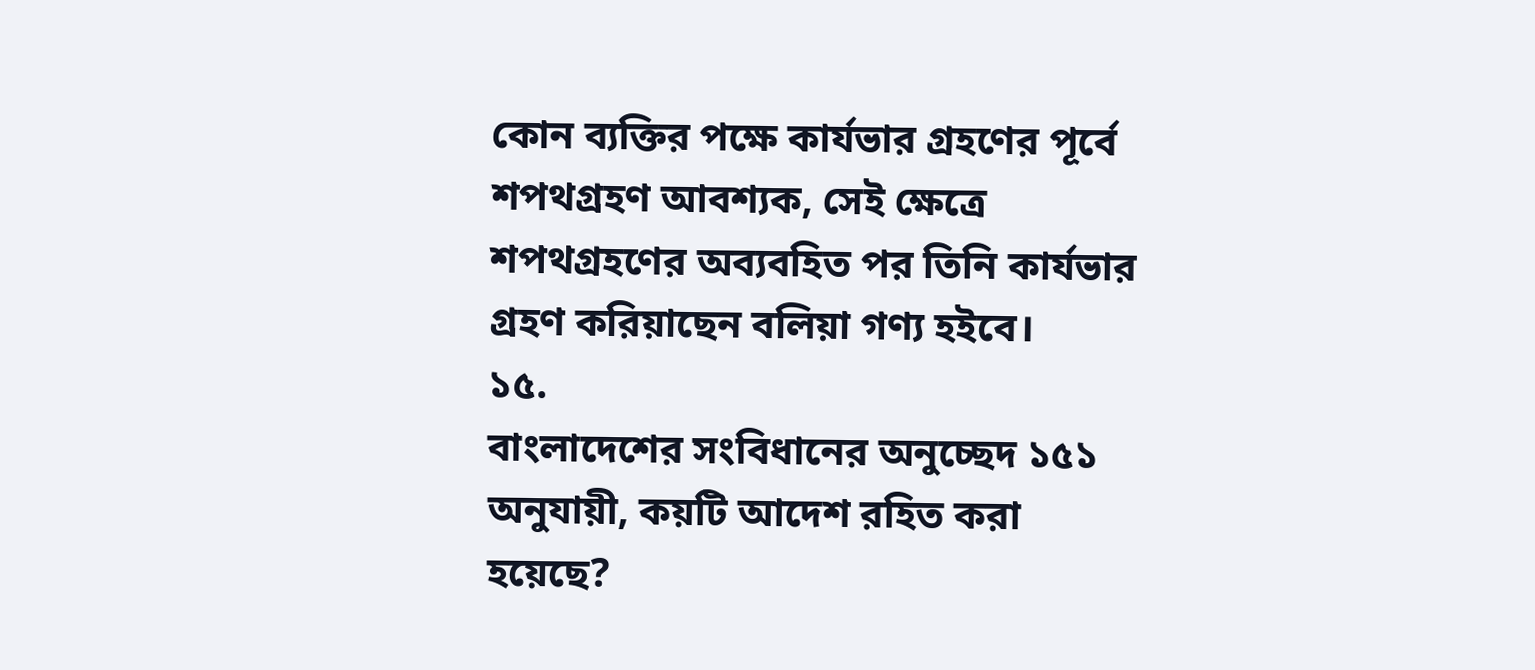কোন ব্যক্তির পক্ষে কার্যভার গ্রহণের পূর্বে শপথগ্রহণ আবশ্যক, সেই ক্ষেত্রে শপথগ্রহণের অব্যবহিত পর তিনি কার্যভার গ্রহণ করিয়াছেন বলিয়া গণ্য হইবে।
১৫.
বাংলাদেশের সংবিধানের অনুচ্ছেদ ১৫১ অনুযায়ী, কয়টি আদেশ রহিত করা হয়েছে?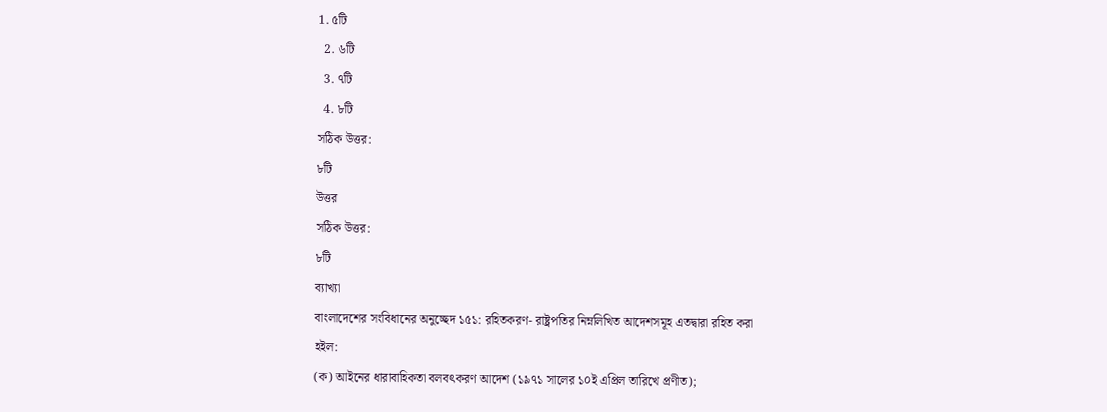1. ৫টি
  2. ৬টি
  3. ৭টি
  4. ৮টি
সঠিক উত্তর:
৮টি
উত্তর
সঠিক উত্তর:
৮টি
ব্যাখ্যা
বাংলাদেশের সংবিধানের অনুচ্ছেদ ১৫১: রহিতকরণ- রাষ্ট্রপতির নিম্নলিখিত আদেশসমূহ এতদ্বারা রহিত করা হইল:
(ক) আইনের ধারাবাহিকতা বলবৎকরণ আদেশ (১৯৭১ সালের ১০ই এপ্রিল তারিখে প্রণীত);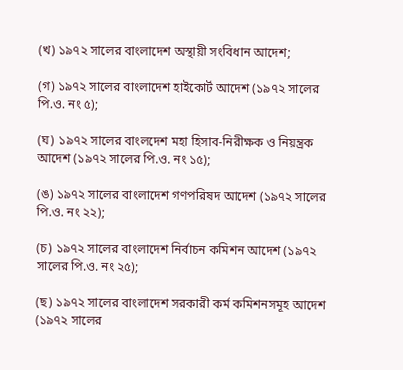(খ) ১৯৭২ সালের বাংলাদেশ অস্থায়ী সংবিধান আদেশ;

(গ) ১৯৭২ সালের বাংলাদেশ হাইকোর্ট আদেশ (১৯৭২ সালের পি.ও. নং ৫);

(ঘ) ১৯৭২ সালের বাংলদেশ মহা হিসাব-নিরীক্ষক ও নিয়ন্ত্রক আদেশ (১৯৭২ সালের পি.ও. নং ১৫);

(ঙ) ১৯৭২ সালের বাংলাদেশ গণপরিষদ আদেশ (১৯৭২ সালের পি.ও. নং ২২);

(চ) ১৯৭২ সালের বাংলাদেশ নির্বাচন কমিশন আদেশ (১৯৭২ সালের পি.ও. নং ২৫);

(ছ) ১৯৭২ সালের বাংলাদেশ সরকারী কর্ম কমিশনসমূহ আদেশ (১৯৭২ সালের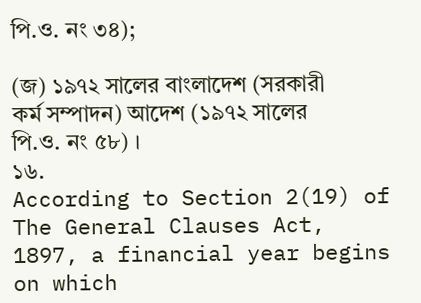পি.ও. নং ৩৪);

(জ) ১৯৭২ সালের বাংলাদেশ (সরকারী কর্ম সম্পাদন) আদেশ (১৯৭২ সালের পি.ও. নং ৫৮) ।
১৬.
According to Section 2(19) of The General Clauses Act, 1897, a financial year begins on which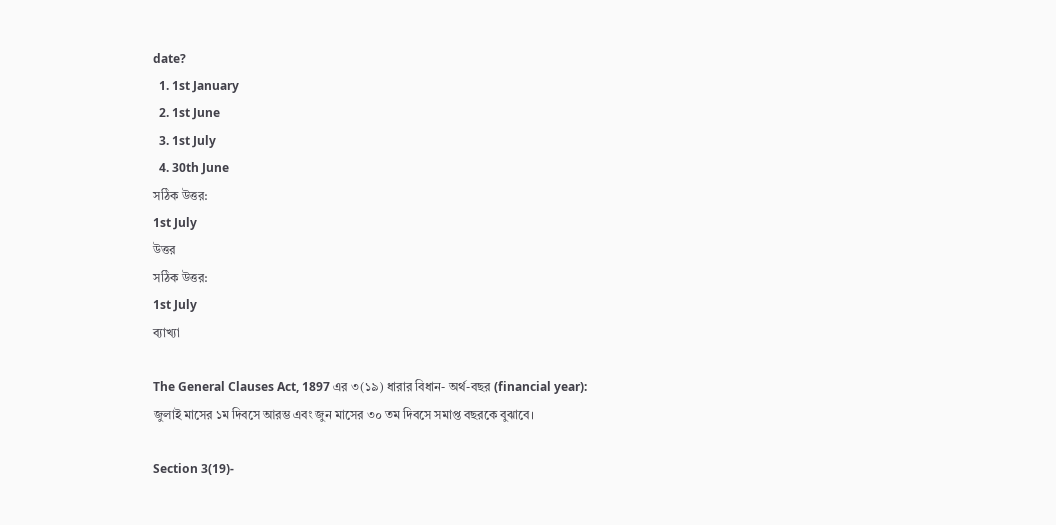date?
  1. 1st January
  2. 1st June
  3. 1st July
  4. 30th June
সঠিক উত্তর:
1st July
উত্তর
সঠিক উত্তর:
1st July
ব্যাখ্যা

The General Clauses Act, 1897 এর ৩(১৯) ধারার বিধান- অর্থ-বছর (financial year):
জুলাই মাসের ১ম দিবসে আরম্ভ এবং জুন মাসের ৩০ তম দিবসে সমাপ্ত বছরকে বুঝাবে।

Section 3(19)-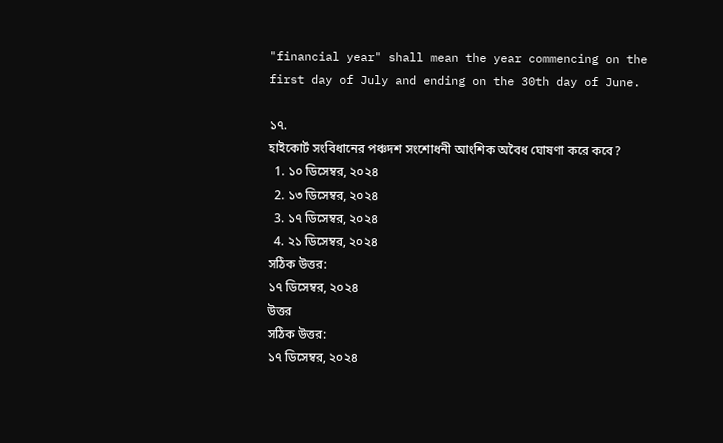"financial year" shall mean the year commencing on the first day of July and ending on the 30th day of June.

১৭.
হাইকোর্ট সংবিধানের পঞ্চদশ সংশোধনী আংশিক অবৈধ ঘোষণা করে কবে?
  1. ১০ ডিসেম্বর, ২০২৪
  2. ১৩ ডিসেম্বর, ২০২৪
  3. ১৭ ডিসেম্বর, ২০২৪
  4. ২১ ডিসেম্বর, ২০২৪
সঠিক উত্তর:
১৭ ডিসেম্বর, ২০২৪
উত্তর
সঠিক উত্তর:
১৭ ডিসেম্বর, ২০২৪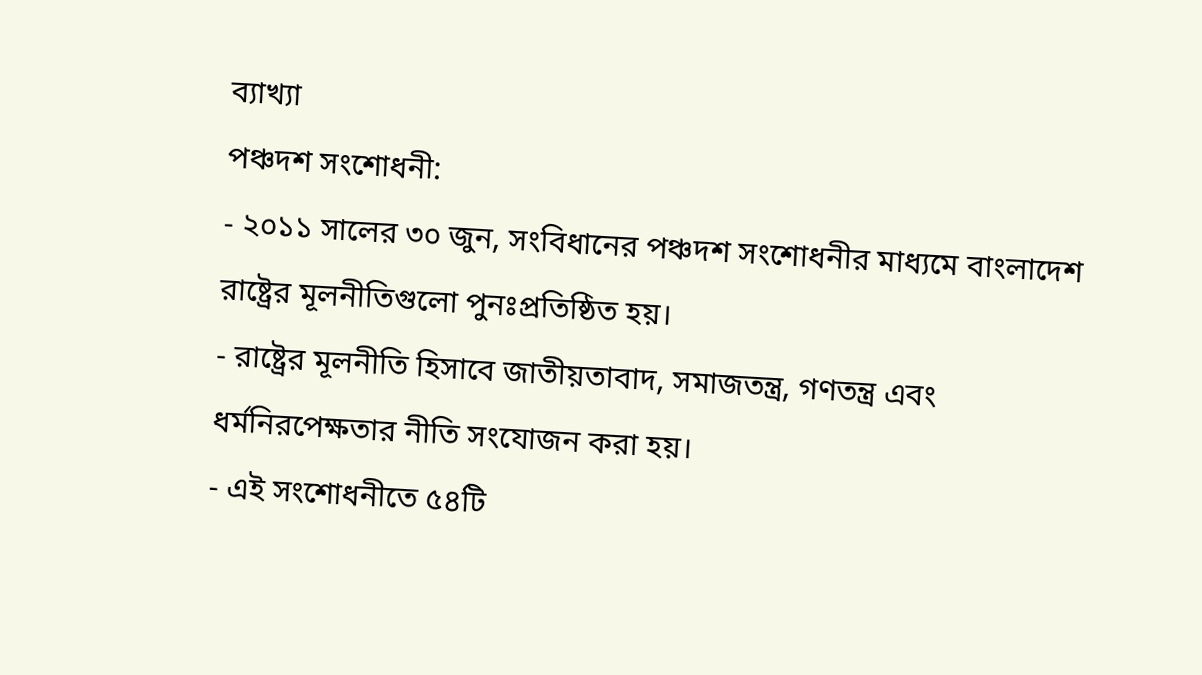ব্যাখ্যা
পঞ্চদশ সংশোধনী:
- ২০১১ সালের ৩০ জুন, সংবিধানের পঞ্চদশ সংশোধনীর মাধ্যমে বাংলাদেশ রাষ্ট্রের মূলনীতিগুলো পুনঃপ্রতিষ্ঠিত হয়।
- রাষ্ট্রের মূলনীতি হিসাবে জাতীয়তাবাদ, সমাজতন্ত্র, গণতন্ত্র এবং ধর্মনিরপেক্ষতার নীতি সংযোজন করা হয়।
- এই সংশোধনীতে ৫৪টি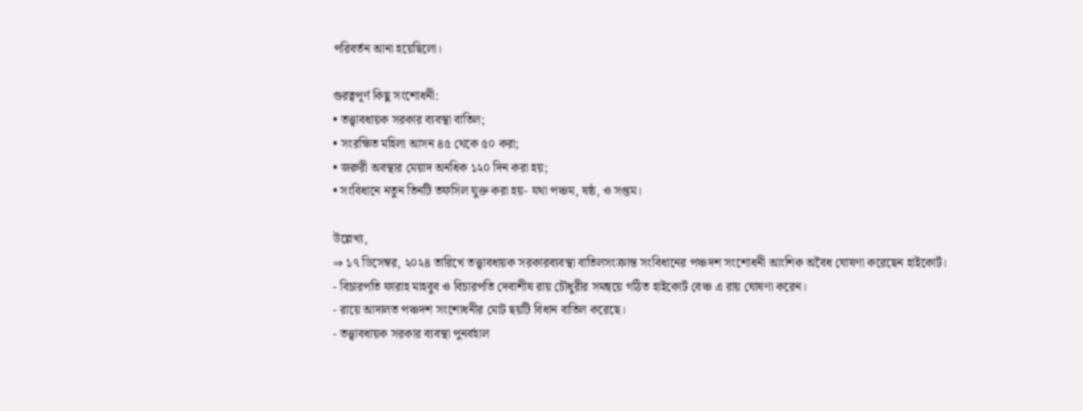পরিবর্তন আনা হয়েছিলো।

গুরত্বপূর্ণ কিছু সংশোধনী:
• তত্ত্বাবধায়ক সরকার ব্যবস্থা বাতিল;
• সংরক্ষিত মহিলা আসন ৪৫ থেকে ৫০ করা;
• জরুরী অবস্থার মেয়াদ অনধিক ১২০ দিন করা হয়;
• সংবিধানে নতুন তিনটি তফসিল যুক্ত করা হয়- যথা পঞ্চম, ষষ্ঠ, ও সপ্তম।

উল্লেখ্য,
⇒ ১৭ ডিসেম্বর, ২০২৪ তারিখে তত্ত্বাবধায়ক সরকারব্যবস্থা বাতিলসংক্রান্ত সংবিধানের পঞ্চদশ সংশোধনী আংশিক অবৈধ ঘোষণা করেছেন হাইকোর্ট।
- বিচারপতি ফারাহ মাহবুব ও বিচারপতি দেবাশীষ রায় চৌধুরীর সমন্বয়ে গঠিত হাইকোর্ট বেঞ্চ এ রায় ঘোষণা করেন।
- রায়ে আদালত পঞ্চদশ সংশোধনীর মোট ছয়টি বিধান বাতিল করেছে।
- তত্ত্বাবধায়ক সরকার ব্যবস্থা পুনর্বহাল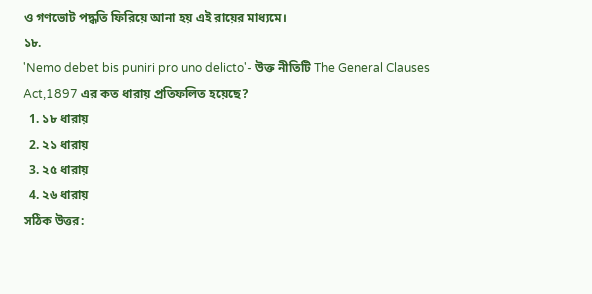ও গণভোট পদ্ধতি ফিরিয়ে আনা হয় এই রায়ের মাধ্যমে।
১৮.
'Nemo debet bis puniri pro uno delicto'- উক্ত নীতিটি The General Clauses Act,1897 এর কত ধারায় প্রতিফলিত হয়েছে?
  1. ১৮ ধারায়
  2. ২১ ধারায়
  3. ২৫ ধারায়
  4. ২৬ ধারায়
সঠিক উত্তর: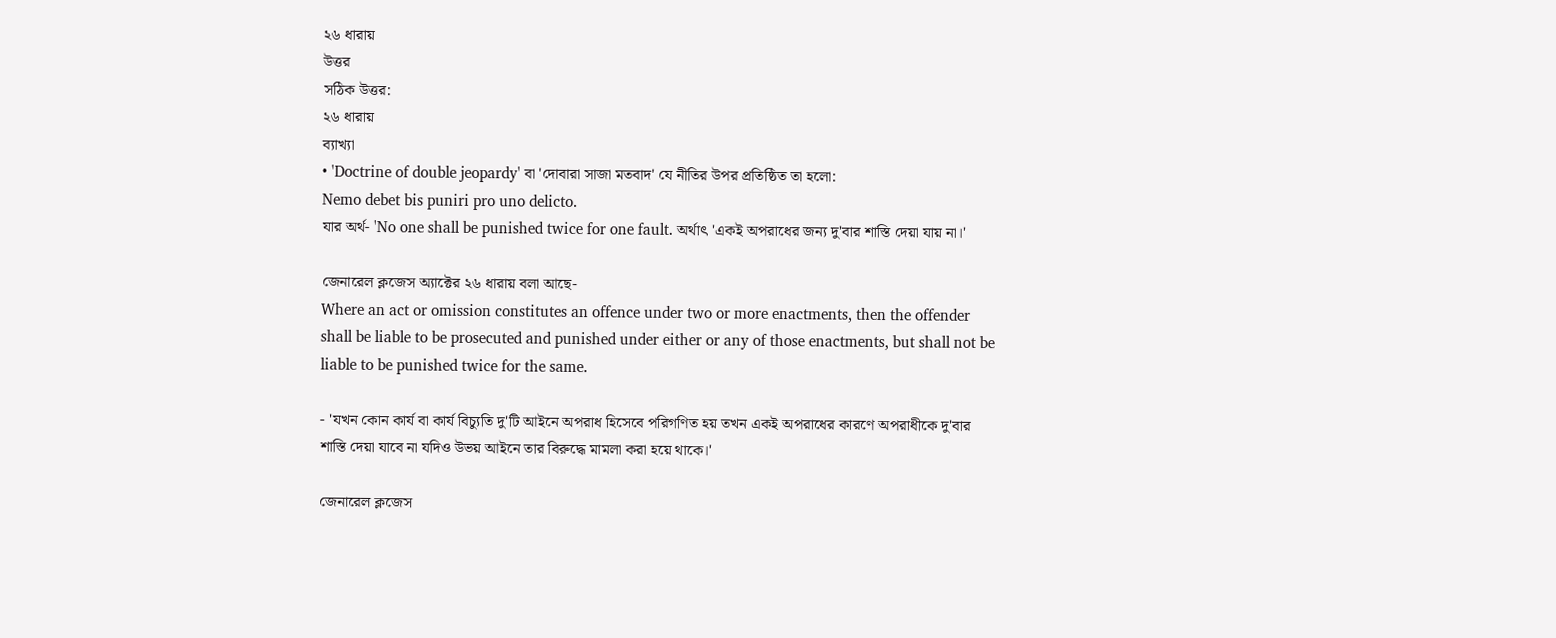২৬ ধারায়
উত্তর
সঠিক উত্তর:
২৬ ধারায়
ব্যাখ্যা
• 'Doctrine of double jeopardy' বা 'দোবারা সাজা মতবাদ' যে নীতির উপর প্রতিষ্ঠিত তা হলো:
Nemo debet bis puniri pro uno delicto.
যার অর্থ- 'No one shall be punished twice for one fault. অর্থাৎ 'একই অপরাধের জন্য দু'বার শাস্তি দেয়া যায় না।'

জেনারেল ক্লজেস অ্যাক্টের ২৬ ধারায় বলা আছে-
Where an act or omission constitutes an offence under two or more enactments, then the offender shall be liable to be prosecuted and punished under either or any of those enactments, but shall not be liable to be punished twice for the same.

- 'যখন কোন কার্য বা কার্য বিচ্যুতি দু'টি আইনে অপরাধ হিসেবে পরিগণিত হয় তখন একই অপরাধের কারণে অপরাধীকে দু'বার শাস্তি দেয়া যাবে না যদিও উভয় আইনে তার বিরুদ্ধে মামলা করা হয়ে থাকে।'

জেনারেল ক্লজেস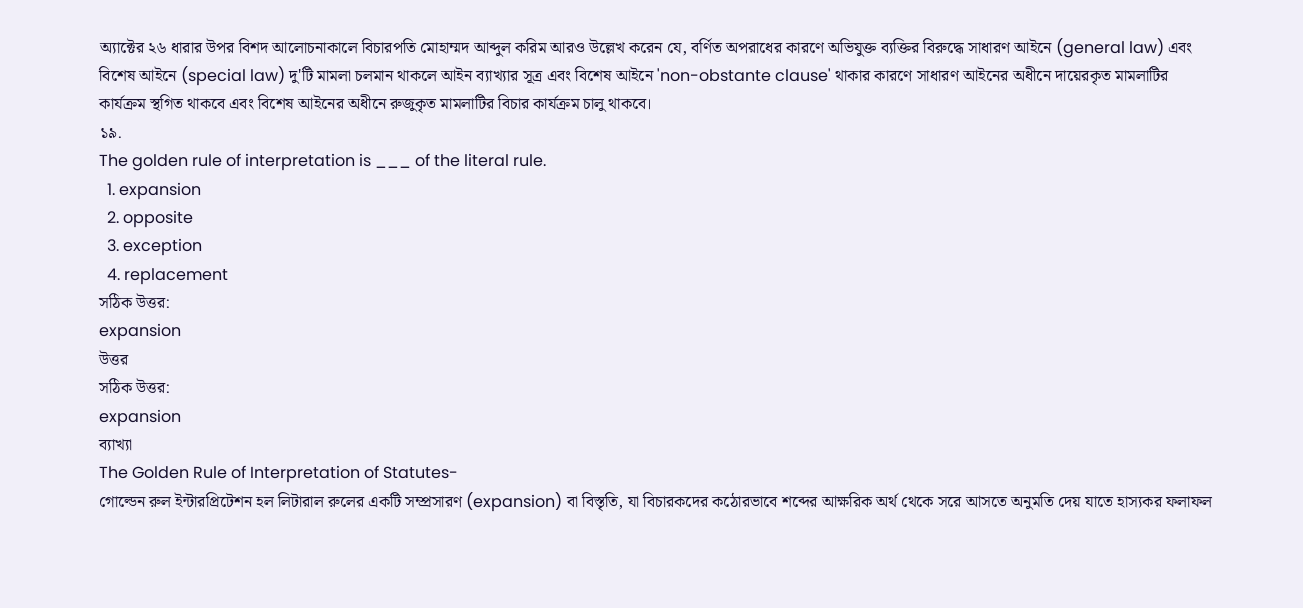অ্যাক্টের ২৬ ধারার উপর বিশদ আলোচনাকালে বিচারপতি মোহাম্মদ আব্দুল করিম আরও উল্লেখ করেন যে, বর্ণিত অপরাধের কারণে অভিযুক্ত ব্যক্তির বিরুদ্ধে সাধারণ আইনে (general law) এবং বিশেষ আইনে (special law) দু'টি মামলা চলমান থাকলে আইন ব্যাখ্যার সূত্র এবং বিশেষ আইনে 'non-obstante clause' থাকার কারণে সাধারণ আইনের অধীনে দায়েরকৃত মামলাটির কার্যক্রম স্থগিত থাকবে এবং বিশেষ আইনের অধীনে রুজুকৃত মামলাটির বিচার কার্যক্রম চালু থাকবে।
১৯.
The golden rule of interpretation is ___ of the literal rule.
  1. expansion
  2. opposite
  3. exception
  4. replacement
সঠিক উত্তর:
expansion
উত্তর
সঠিক উত্তর:
expansion
ব্যাখ্যা
The Golden Rule of Interpretation of Statutes-
গোল্ডেন রুল ইন্টারপ্রিটেশন হল লিটারাল রুলের একটি সম্প্রসারণ (expansion) বা বিস্তৃতি, যা বিচারকদের কঠোরভাবে শব্দের আক্ষরিক অর্থ থেকে সরে আসতে অনুমতি দেয় যাতে হাস্যকর ফলাফল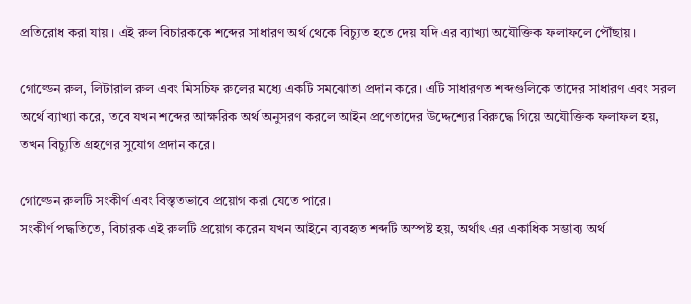প্রতিরোধ করা যায়। এই রুল বিচারককে শব্দের সাধারণ অর্থ থেকে বিচ্যুত হতে দেয় যদি এর ব্যাখ্যা অযৌক্তিক ফলাফলে পৌঁছায়।

গোল্ডেন রুল, লিটারাল রুল এবং মিসচিফ রুলের মধ্যে একটি সমঝোতা প্রদান করে। এটি সাধারণত শব্দগুলিকে তাদের সাধারণ এবং সরল অর্থে ব্যাখ্যা করে, তবে যখন শব্দের আক্ষরিক অর্থ অনুসরণ করলে আইন প্রণেতাদের উদ্দেশ্যের বিরুদ্ধে গিয়ে অযৌক্তিক ফলাফল হয়, তখন বিচ্যুতি গ্রহণের সুযোগ প্রদান করে।

গোল্ডেন রুলটি সংকীর্ণ এবং বিস্তৃতভাবে প্রয়োগ করা যেতে পারে।
সংকীর্ণ পদ্ধতিতে, বিচারক এই রুলটি প্রয়োগ করেন যখন আইনে ব্যবহৃত শব্দটি অস্পষ্ট হয়, অর্থাৎ এর একাধিক সম্ভাব্য অর্থ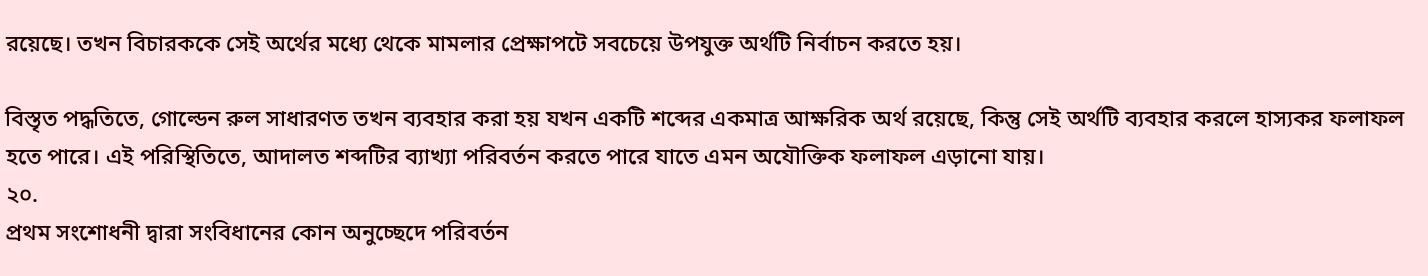রয়েছে। তখন বিচারককে সেই অর্থের মধ্যে থেকে মামলার প্রেক্ষাপটে সবচেয়ে উপযুক্ত অর্থটি নির্বাচন করতে হয়।

বিস্তৃত পদ্ধতিতে, গোল্ডেন রুল সাধারণত তখন ব্যবহার করা হয় যখন একটি শব্দের একমাত্র আক্ষরিক অর্থ রয়েছে, কিন্তু সেই অর্থটি ব্যবহার করলে হাস্যকর ফলাফল হতে পারে। এই পরিস্থিতিতে, আদালত শব্দটির ব্যাখ্যা পরিবর্তন করতে পারে যাতে এমন অযৌক্তিক ফলাফল এড়ানো যায়।
২০.
প্রথম সংশোধনী দ্বারা সংবিধানের কোন অনুচ্ছেদে পরিবর্তন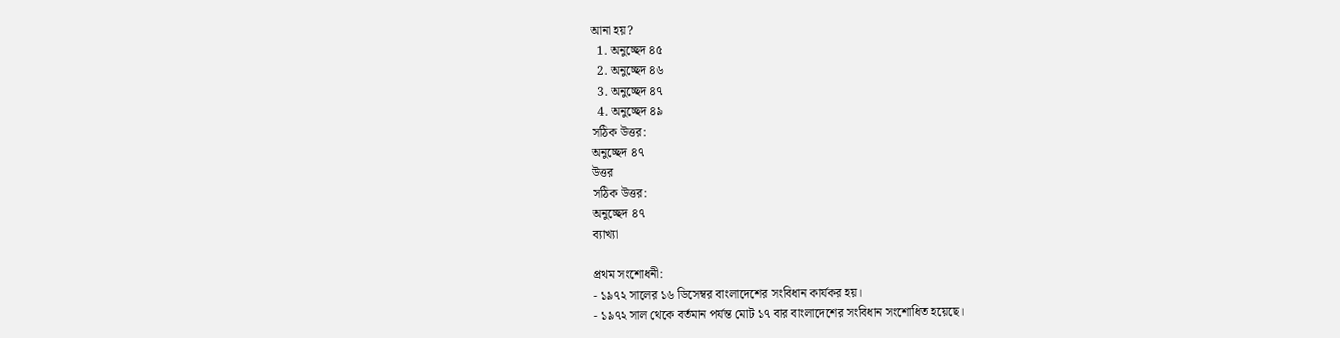আনা হয়?
  1. অনুচ্ছেদ ৪৫
  2. অনুচ্ছেদ ৪৬
  3. অনুচ্ছেদ ৪৭
  4. অনুচ্ছেদ ৪৯
সঠিক উত্তর:
অনুচ্ছেদ ৪৭
উত্তর
সঠিক উত্তর:
অনুচ্ছেদ ৪৭
ব্যাখ্যা

প্রথম সংশোধনী:
- ১৯৭২ সালের ১৬ ডিসেম্বর বাংলাদেশের সংবিধান কার্যকর হয়।
- ১৯৭২ সাল থেকে বর্তমান পর্যন্ত মোট ১৭ বার বাংলাদেশের সংবিধান সংশোধিত হয়েছে।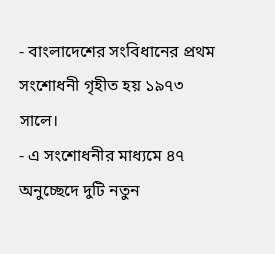- বাংলাদেশের সংবিধানের প্রথম সংশোধনী গৃহীত হয় ১৯৭৩ সালে।
- এ সংশোধনীর মাধ্যমে ৪৭ অনুচ্ছেদে দুটি নতুন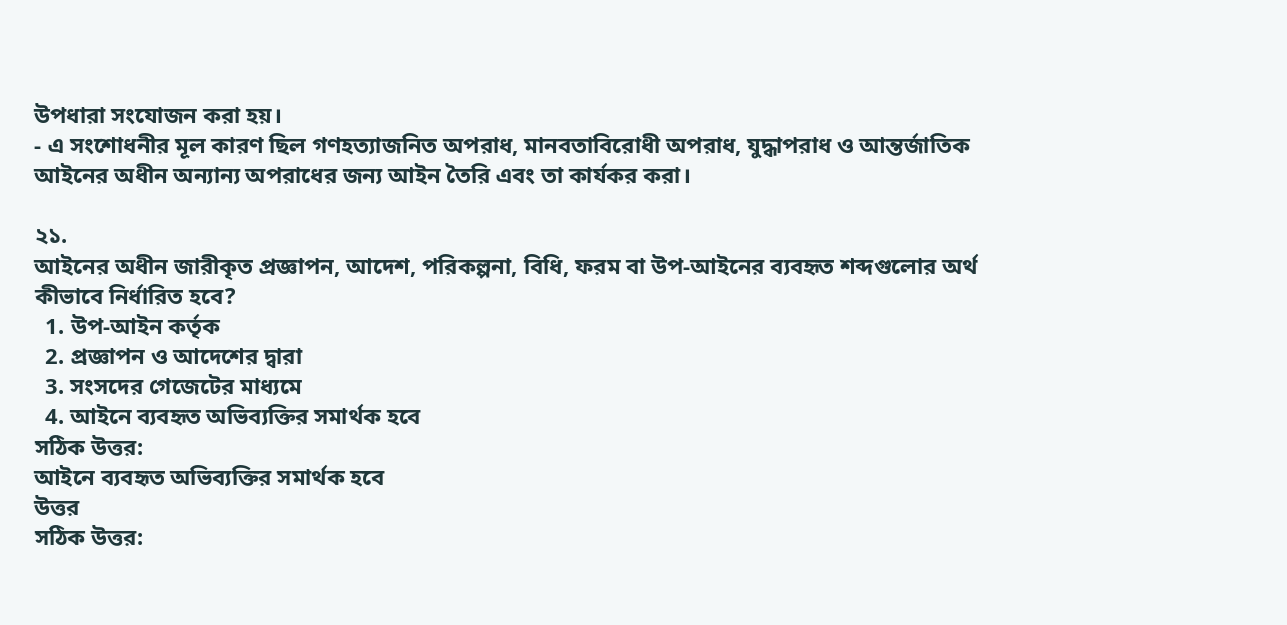উপধারা সংযোজন করা হয়।
- এ সংশোধনীর মূল কারণ ছিল গণহত্যাজনিত অপরাধ, মানবতাবিরোধী অপরাধ, যুদ্ধাপরাধ ও আন্তর্জাতিক আইনের অধীন অন্যান্য অপরাধের জন্য আইন তৈরি এবং তা কার্যকর করা।

২১.
আইনের অধীন জারীকৃত প্রজ্ঞাপন, আদেশ, পরিকল্পনা, বিধি, ফরম বা উপ-আইনের ব্যবহৃত শব্দগুলোর অর্থ কীভাবে নির্ধারিত হবে?
  1. উপ-আইন কর্তৃক
  2. প্রজ্ঞাপন ও আদেশের দ্বারা
  3. সংসদের গেজেটের মাধ্যমে
  4. আইনে ব্যবহৃত অভিব্যক্তির সমার্থক হবে
সঠিক উত্তর:
আইনে ব্যবহৃত অভিব্যক্তির সমার্থক হবে
উত্তর
সঠিক উত্তর: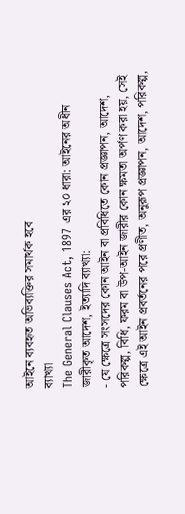আইনে ব্যবহৃত অভিব্যক্তির সমার্থক হবে
ব্যাখ্যা
The General Clauses Act, 1897 এর ২০ ধারা: আইনের অধীন জারীকৃত আদেশ, ইত্যাদি ব্যাখ্যা:
- যে ক্ষেত্রে সংসদের কোন আইন বা প্রবিধিতে কোন প্রজ্ঞাপন, আদেশ, পরিকল্প, বিধি, ফরম বা উপ-আইন জারীর কোন ক্ষমতা অর্পণ করা হয়, সেই ক্ষেত্রে এই আইন প্রবর্তনের পরে প্রণীত, অনুরূপ প্রজ্ঞাপন, আদেশ, পরিকল্প,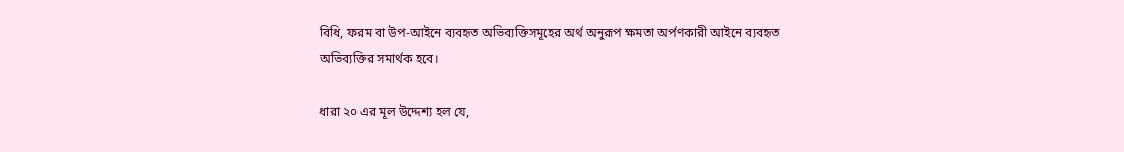বিধি, ফরম বা উপ-আইনে ব্যবহৃত অভিব্যক্তিসমূহের অর্থ অনুরূপ ক্ষমতা অর্পণকারী আইনে ব্যবহৃত অভিব্যক্তির সমার্থক হবে।

ধারা ২০ এর মূল উদ্দেশ্য হল যে,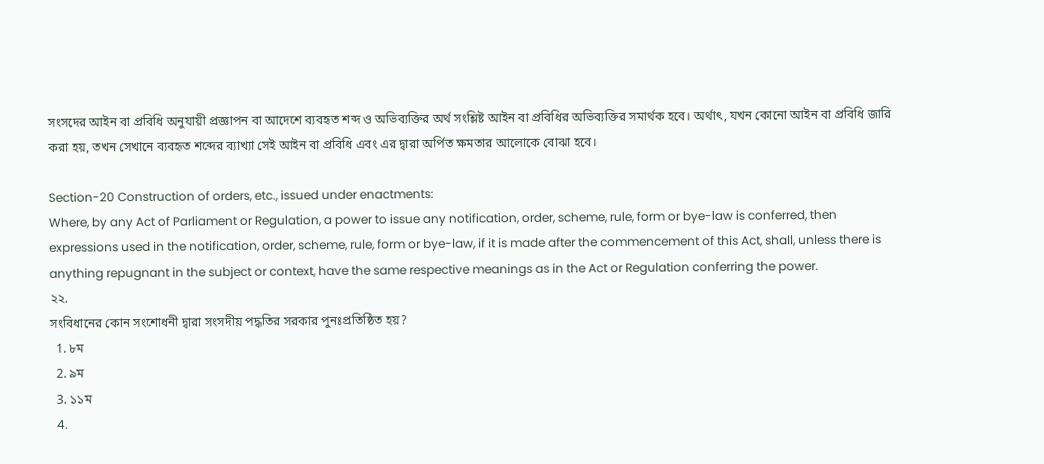সংসদের আইন বা প্রবিধি অনুযায়ী প্রজ্ঞাপন বা আদেশে ব্যবহৃত শব্দ ও অভিব্যক্তির অর্থ সংশ্লিষ্ট আইন বা প্রবিধির অভিব্যক্তির সমার্থক হবে। অর্থাৎ, যখন কোনো আইন বা প্রবিধি জারি করা হয়, তখন সেখানে ব্যবহৃত শব্দের ব্যাখ্যা সেই আইন বা প্রবিধি এবং এর দ্বারা অর্পিত ক্ষমতার আলোকে বোঝা হবে।

Section-20 Construction of orders, etc., issued under enactments:
Where, by any Act of Parliament or Regulation, a power to issue any notification, order, scheme, rule, form or bye-law is conferred, then expressions used in the notification, order, scheme, rule, form or bye-law, if it is made after the commencement of this Act, shall, unless there is anything repugnant in the subject or context, have the same respective meanings as in the Act or Regulation conferring the power.
২২.
সংবিধানের কোন সংশোধনী দ্বারা সংসদীয় পদ্ধতির সরকার পুনঃপ্রতিষ্ঠিত হয়?
  1. ৮ম
  2. ৯ম
  3. ১১ম
  4.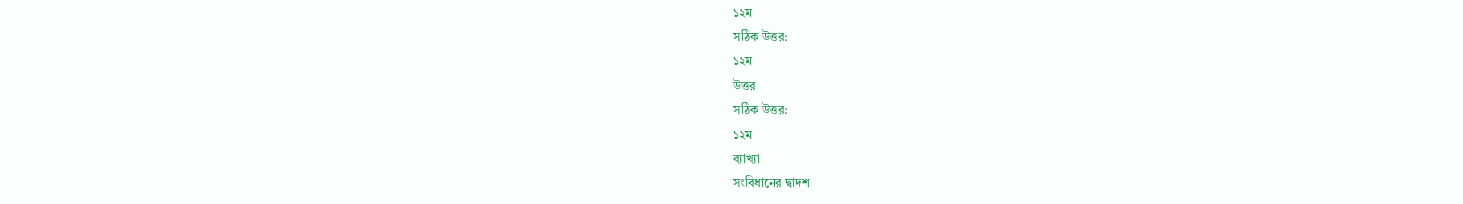১২ম
সঠিক উত্তর:
১২ম
উত্তর
সঠিক উত্তর:
১২ম
ব্যাখ্যা
সংবিধানের দ্বাদশ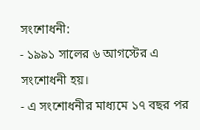সংশোধনী:
- ১৯৯১ সালের ৬ আগস্টের এ সংশোধনী হয়।
- এ সংশোধনীর মাধ্যমে ১৭ বছর পর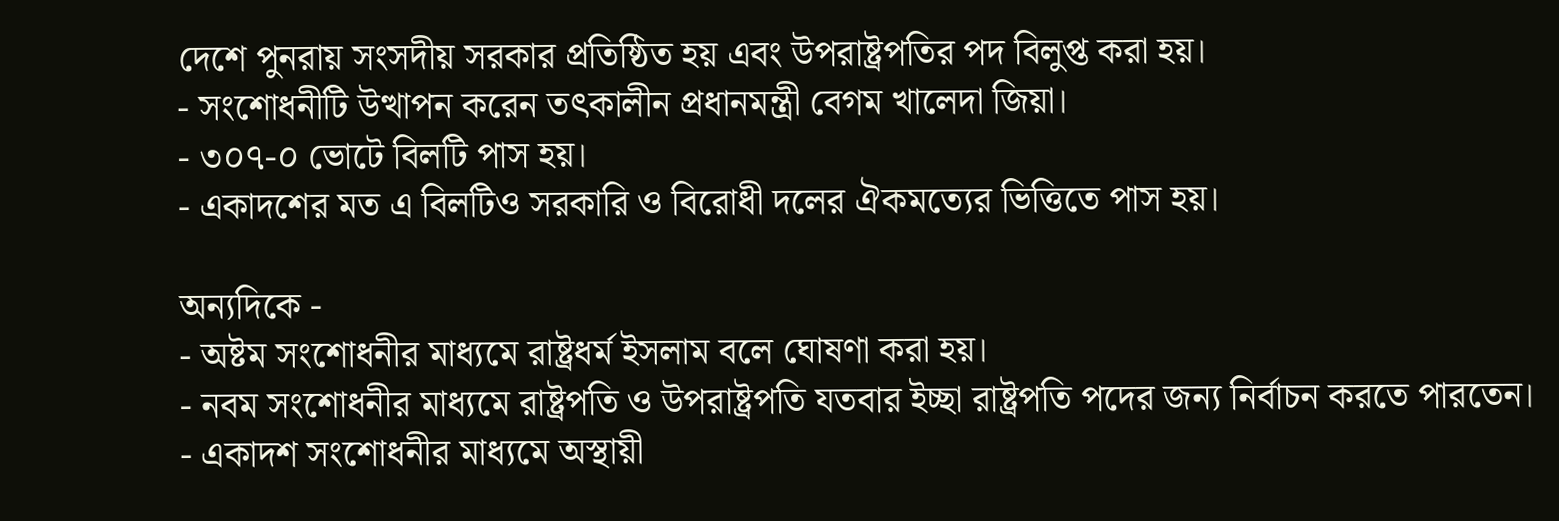দেশে পুনরায় সংসদীয় সরকার প্রতিষ্ঠিত হয় এবং উপরাষ্ট্রপতির পদ বিলুপ্ত করা হয়।
- সংশোধনীটি উত্থাপন করেন তৎকালীন প্রধানমন্ত্রী বেগম খালেদা জিয়া।
- ৩০৭-০ ভোটে বিলটি পাস হয়।
- একাদশের মত এ বিলটিও সরকারি ও বিরোধী দলের ঐকমত্যের ভিত্তিতে পাস হয়।

অন্যদিকে -
- অষ্টম সংশোধনীর মাধ্যমে রাষ্ট্রধর্ম ইসলাম বলে ঘোষণা করা হয়।
- নবম সংশোধনীর মাধ্যমে রাষ্ট্রপতি ও উপরাষ্ট্রপতি যতবার ইচ্ছা রাষ্ট্রপতি পদের জন্য নির্বাচন করতে পারতেন।
- একাদশ সংশোধনীর মাধ্যমে অস্থায়ী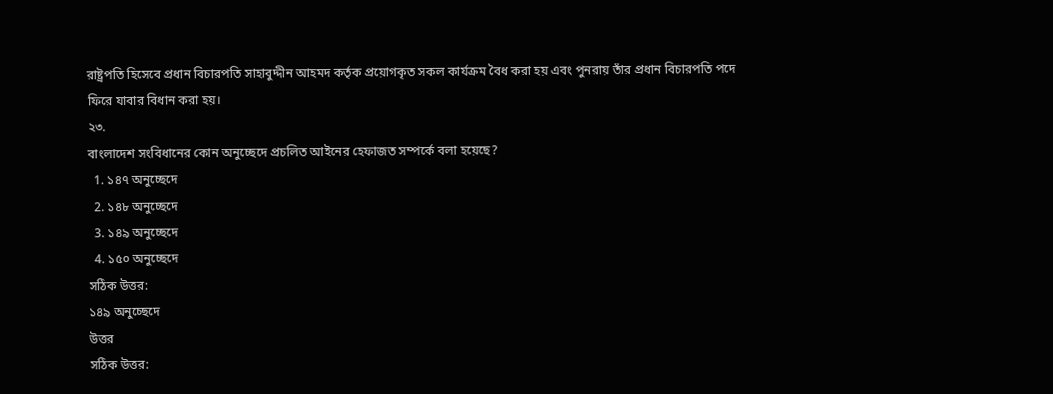রাষ্ট্রপতি হিসেবে প্রধান বিচারপতি সাহাবুদ্দীন আহমদ কর্তৃক প্ৰয়োগকৃত সকল কার্যক্রম বৈধ করা হয় এবং পুনরায় তাঁর প্রধান বিচারপতি পদে ফিরে যাবার বিধান করা হয়।
২৩.
বাংলাদেশ সংবিধানের কোন অনুচ্ছেদে প্রচলিত আইনের হেফাজত সম্পর্কে বলা হয়েছে?
  1. ১৪৭ অনুচ্ছেদে
  2. ১৪৮ অনুচ্ছেদে
  3. ১৪৯ অনুচ্ছেদে
  4. ১৫০ অনুচ্ছেদে
সঠিক উত্তর:
১৪৯ অনুচ্ছেদে
উত্তর
সঠিক উত্তর: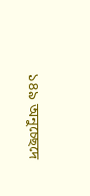১৪৯ অনুচ্ছেদে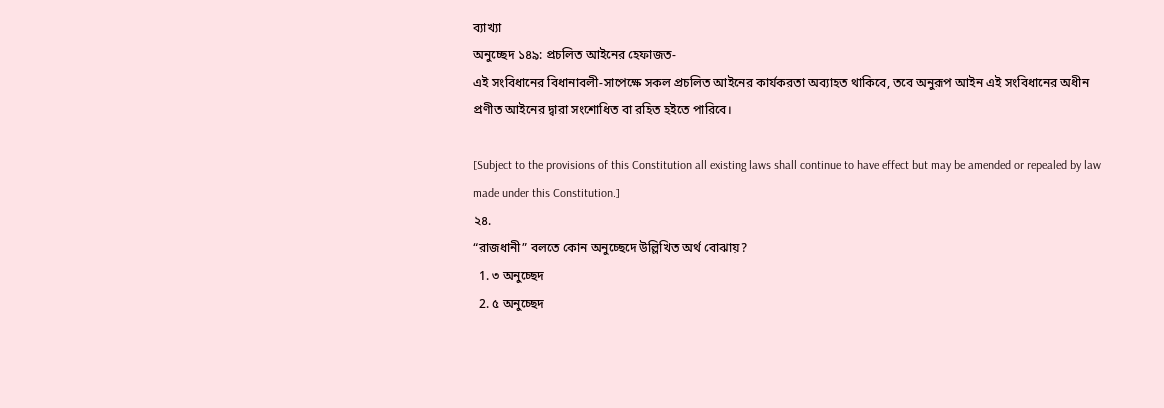ব্যাখ্যা
অনুচ্ছেদ ১৪৯: প্রচলিত আইনের হেফাজত-
এই সংবিধানের বিধানাবলী-সাপেক্ষে সকল প্রচলিত আইনের কার্যকরতা অব্যাহত থাকিবে, তবে অনুরূপ আইন এই সংবিধানের অধীন প্রণীত আইনের দ্বারা সংশোধিত বা রহিত হইতে পারিবে।

[Subject to the provisions of this Constitution all existing laws shall continue to have effect but may be amended or repealed by law made under this Constitution.]
২৪.
“রাজধানী” বলতে কোন অনুচ্ছেদে উল্লিখিত অর্থ বোঝায়?
  1. ৩ অনুচ্ছেদ
  2. ৫ অনুচ্ছেদ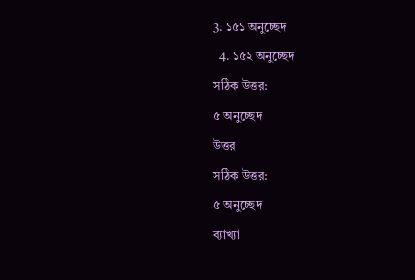3. ১৫১ অনুচ্ছেদ
  4. ১৫২ অনুচ্ছেদ
সঠিক উত্তর:
৫ অনুচ্ছেদ
উত্তর
সঠিক উত্তর:
৫ অনুচ্ছেদ
ব্যাখ্যা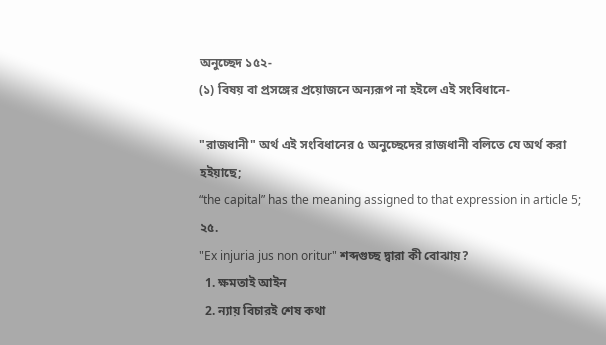অনুচ্ছেদ ১৫২-
(১) বিষয় বা প্রসঙ্গের প্রয়োজনে অন্যরূপ না হইলে এই সংবিধানে-

"রাজধানী" অর্থ এই সংবিধানের ৫ অনুচ্ছেদের রাজধানী বলিতে যে অর্থ করা হইয়াছে;
“the capital” has the meaning assigned to that expression in article 5;
২৫.
"Ex injuria jus non oritur" শব্দগুচ্ছ দ্বারা কী বোঝায়?
  1. ক্ষমতাই আইন
  2. ন্যায় বিচারই শেষ কথা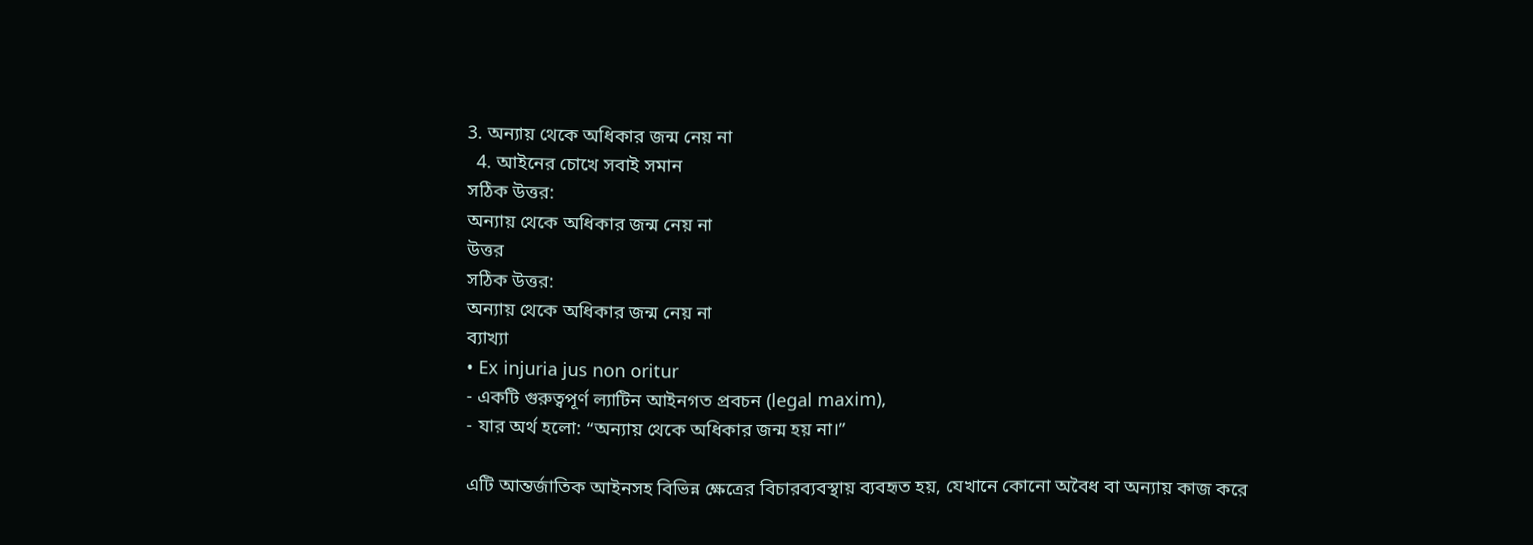3. অন্যায় থেকে অধিকার জন্ম নেয় না
  4. আইনের চোখে সবাই সমান
সঠিক উত্তর:
অন্যায় থেকে অধিকার জন্ম নেয় না
উত্তর
সঠিক উত্তর:
অন্যায় থেকে অধিকার জন্ম নেয় না
ব্যাখ্যা
• Ex injuria jus non oritur
- একটি গুরুত্বপূর্ণ ল্যাটিন আইনগত প্রবচন (legal maxim),
- যার অর্থ হলো: “অন্যায় থেকে অধিকার জন্ম হয় না।”

এটি আন্তর্জাতিক আইনসহ বিভিন্ন ক্ষেত্রের বিচারব্যবস্থায় ব্যবহৃত হয়, যেখানে কোনো অবৈধ বা অন্যায় কাজ করে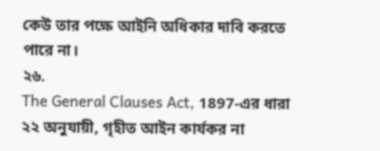কেউ তার পক্ষে আইনি অধিকার দাবি করতে পারে না।
২৬.
The General Clauses Act, 1897-এর ধারা ২২ অনুযায়ী, গৃহীত আইন কার্যকর না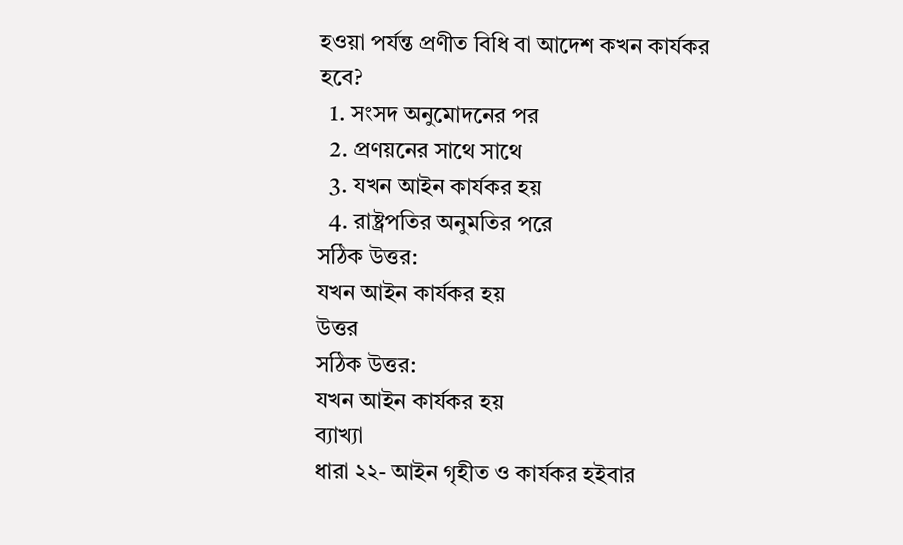হওয়া পর্যন্ত প্রণীত বিধি বা আদেশ কখন কার্যকর হবে?
  1. সংসদ অনুমোদনের পর
  2. প্রণয়নের সাথে সাথে
  3. যখন আইন কার্যকর হয়
  4. রাষ্ট্রপতির অনুমতির পরে
সঠিক উত্তর:
যখন আইন কার্যকর হয়
উত্তর
সঠিক উত্তর:
যখন আইন কার্যকর হয়
ব্যাখ্যা
ধারা ২২- আইন গৃহীত ও কার্যকর হইবার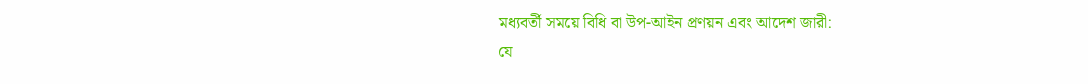মধ্যবর্তী সময়ে বিধি বা উপ-আইন প্রণয়ন এবং আদেশ জারী:
যে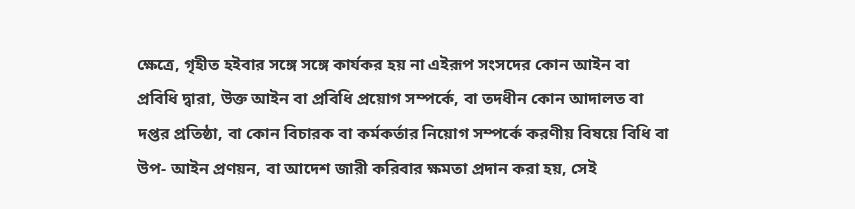ক্ষেত্রে, গৃহীত হইবার সঙ্গে সঙ্গে কার্যকর হয় না এইরূপ সংসদের কোন আইন বা প্রবিধি দ্বারা, উক্ত আইন বা প্রবিধি প্রয়োগ সম্পর্কে, বা তদধীন কোন আদালত বা দপ্তর প্রতিষ্ঠা, বা কোন বিচারক বা কর্মকর্তার নিয়োগ সম্পর্কে করণীয় বিষয়ে বিধি বা উপ- আইন প্রণয়ন, বা আদেশ জারী করিবার ক্ষমতা প্রদান করা হয়, সেই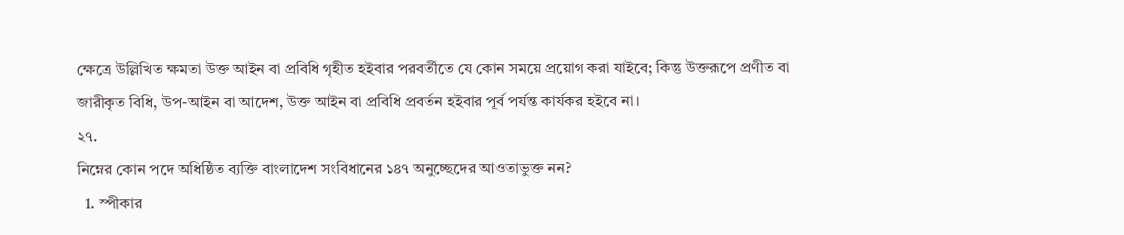ক্ষেত্রে উল্লিখিত ক্ষমতা উক্ত আইন বা প্রবিধি গৃহীত হইবার পরবর্তীতে যে কোন সময়ে প্রয়োগ করা যাইবে; কিন্তু উক্তরূপে প্রণীত বা জারীকৃত বিধি, উপ-আইন বা আদেশ, উক্ত আইন বা প্রবিধি প্রবর্তন হইবার পূর্ব পর্যন্ত কার্যকর হইবে না।
২৭.
নিম্নের কোন পদে অধিষ্ঠিত ব্যক্তি বাংলাদেশ সংবিধানের ১৪৭ অনুচ্ছেদের আওতাভুক্ত নন?
  1. স্পীকার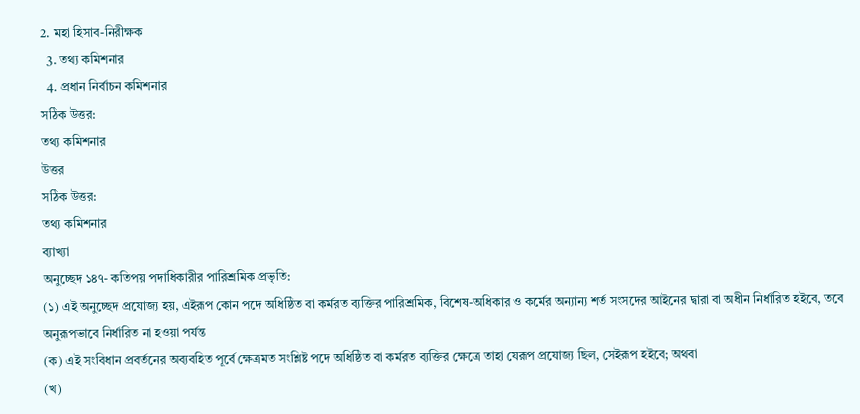2. মহা হিসাব-নিরীক্ষক
  3. তথ্য কমিশনার
  4. প্রধান নির্বাচন কমিশনার
সঠিক উত্তর:
তথ্য কমিশনার
উত্তর
সঠিক উত্তর:
তথ্য কমিশনার
ব্যাখ্যা
অনুচ্ছেদ ১৪৭- কতিপয় পদাধিকারীর পারিশ্রমিক প্রভৃতি:
(১) এই অনুচ্ছেদ প্রযোজ্য হয়, এইরূপ কোন পদে অধিষ্ঠিত বা কর্মরত ব্যক্তির পারিশ্রমিক, বিশেষ-অধিকার ও কর্মের অন্যান্য শর্ত সংসদের আইনের দ্বারা বা অধীন নির্ধারিত হইবে, তবে অনুরূপভাবে নির্ধারিত না হওয়া পর্যন্ত
(ক) এই সংবিধান প্রবর্তনের অব্যবহিত পূর্বে ক্ষেত্রমত সংশ্লিষ্ট পদে অধিষ্ঠিত বা কর্মরত ব্যক্তির ক্ষেত্রে তাহা যেরূপ প্রযোজ্য ছিল, সেইরূপ হইবে; অথবা
(খ)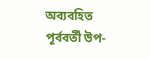অব্যবহিত পূর্ববর্তী উপ-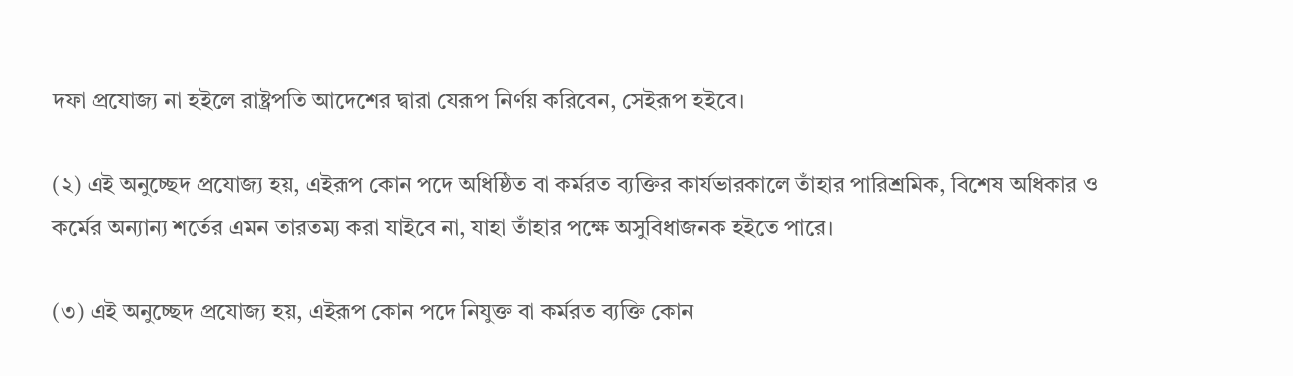দফা প্রযোজ্য না হইলে রাষ্ট্রপতি আদেশের দ্বারা যেরূপ নির্ণয় করিবেন, সেইরূপ হইবে।

(২) এই অনুচ্ছেদ প্রযোজ্য হয়, এইরূপ কোন পদে অধিষ্ঠিত বা কর্মরত ব্যক্তির কার্যভারকালে তাঁহার পারিশ্রমিক, বিশেষ অধিকার ও কর্মের অন্যান্য শর্তের এমন তারতম্য করা যাইবে না, যাহা তাঁহার পক্ষে অসুবিধাজনক হইতে পারে।

(৩) এই অনুচ্ছেদ প্রযোজ্য হয়, এইরূপ কোন পদে নিযুক্ত বা কর্মরত ব্যক্তি কোন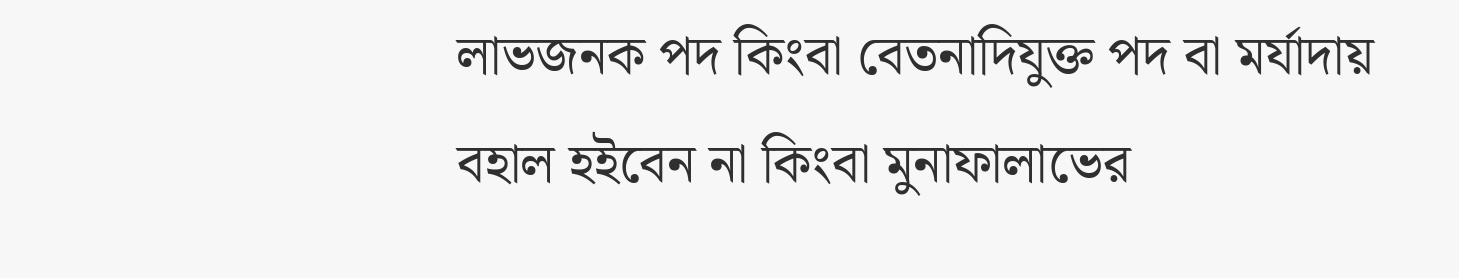লাভজনক পদ কিংবা বেতনাদিযুক্ত পদ বা মর্যাদায় বহাল হইবেন না কিংবা মুনাফালাভের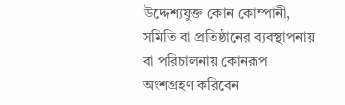উদ্দেশ্যযুক্ত কোন কোম্পানী, সমিতি বা প্রতিষ্ঠানের ব্যবস্থাপনায় বা পরিচালনায় কোনরূপ অংশগ্রহণ করিবেন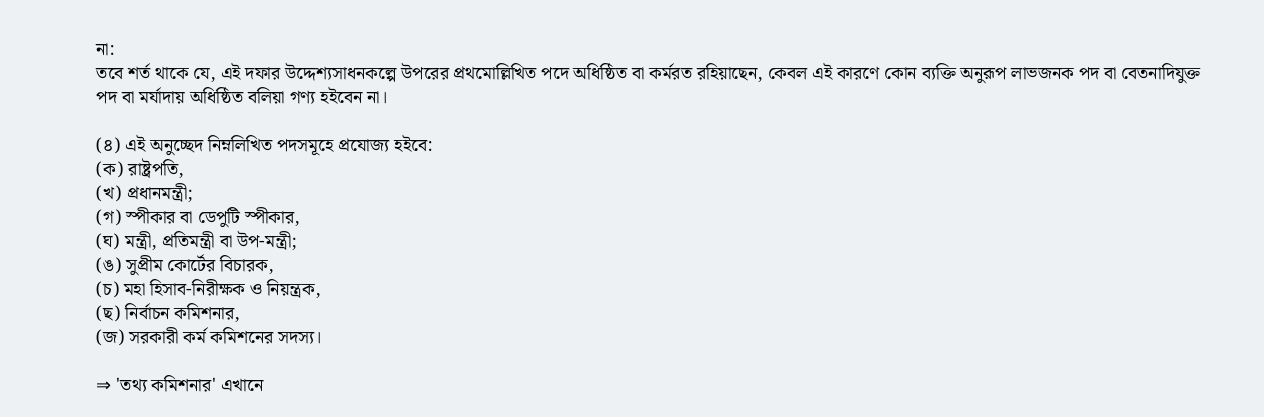না:
তবে শর্ত থাকে যে, এই দফার উদ্দেশ্যসাধনকল্পে উপরের প্রথমোল্লিখিত পদে অধিষ্ঠিত বা কর্মরত রহিয়াছেন, কেবল এই কারণে কোন ব্যক্তি অনুরূপ লাভজনক পদ বা বেতনাদিযুক্ত পদ বা মর্যাদায় অধিষ্ঠিত বলিয়া গণ্য হইবেন না।

(৪) এই অনুচ্ছেদ নিম্নলিখিত পদসমূহে প্রযোজ্য হইবে:
(ক) রাষ্ট্রপতি,
(খ) প্রধানমন্ত্রী;
(গ) স্পীকার বা ডেপুটি স্পীকার,
(ঘ) মন্ত্রী, প্রতিমন্ত্রী বা উপ-মন্ত্রী;
(ঙ) সুপ্রীম কোর্টের বিচারক,
(চ) মহা হিসাব-নিরীক্ষক ও নিয়ন্ত্রক,
(ছ) নির্বাচন কমিশনার,
(জ) সরকারী কর্ম কমিশনের সদস্য।

⇒ 'তথ্য কমিশনার' এখানে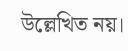উল্লেখিত নয়।